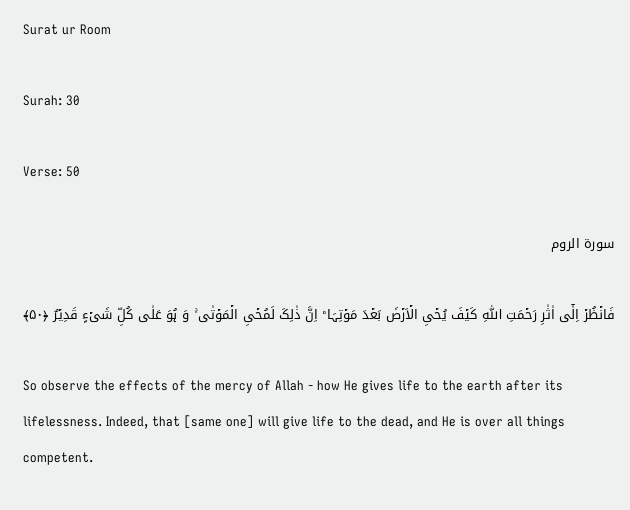Surat ur Room

Surah: 30

Verse: 50

سورة الروم

فَانۡظُرۡ اِلٰۤی اٰثٰرِ رَحۡمَتِ اللّٰہِ کَیۡفَ یُحۡیِ الۡاَرۡضَ بَعۡدَ مَوۡتِہَا ؕ اِنَّ ذٰلِکَ لَمُحۡیِ الۡمَوۡتٰی ۚ وَ ہُوَ عَلٰی کُلِّ شَیۡءٍ قَدِیۡرٌ ﴿۵۰﴾

So observe the effects of the mercy of Allah - how He gives life to the earth after its lifelessness. Indeed, that [same one] will give life to the dead, and He is over all things competent.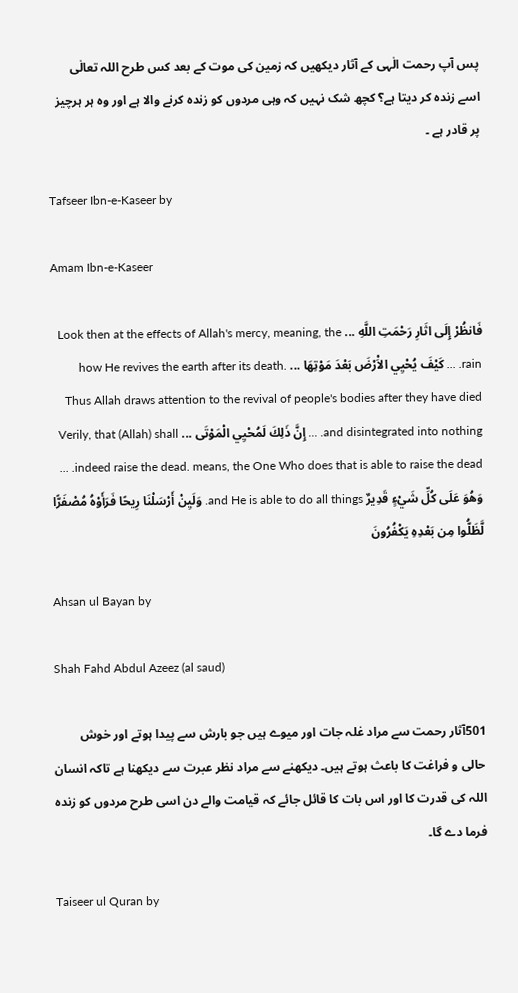پس آپ رحمت الٰہی کے آثار دیکھیں کہ زمین کی موت کے بعد کس طرح اللہ تعالٰی اسے زندہ کر دیتا ہے؟ کچھ شک نہیں کہ وہی مردوں کو زندہ کرنے والا ہے اور وہ ہر ہرچیز پر قادر ہے ۔

Tafseer Ibn-e-Kaseer by

Amam Ibn-e-Kaseer

فَانظُرْ إِلَى اثَارِ رَحْمَتِ اللَّهِ ... Look then at the effects of Allah's mercy, meaning, the rain. ... كَيْفَ يُحْيِي الاَْرْضَ بَعْدَ مَوْتِهَا ... how He revives the earth after its death. Thus Allah draws attention to the revival of people's bodies after they have died and disintegrated into nothing. ... إِنَّ ذَلِكَ لَمُحْيِي الْمَوْتَى ... Verily, that (Allah) shall indeed raise the dead. means, the One Who does that is able to raise the dead. ... وَهُوَ عَلَى كُلِّ شَيْءٍ قَدِيرٌ and He is able to do all things. وَلَيِنْ أَرْسَلْنَا رِيحًا فَرَأَوْهُ مُصْفَرًّا لَّظَلُّوا مِن بَعْدِهِ يَكْفُرُونَ

Ahsan ul Bayan by

Shah Fahd Abdul Azeez (al saud)

501آثار رحمت سے مراد غلہ جات اور میوے ہیں جو بارش سے پیدا ہوتے اور خوش حالی و فراغت کا باعث ہوتے ہیں۔ دیکھنے سے مراد نظر عبرت سے دیکھنا ہے تاکہ انسان اللہ کی قدرت کا اور اس بات کا قائل جائے کہ قیامت والے دن اسی طرح مردوں کو زندہ فرما دے گا۔

Taiseer ul Quran by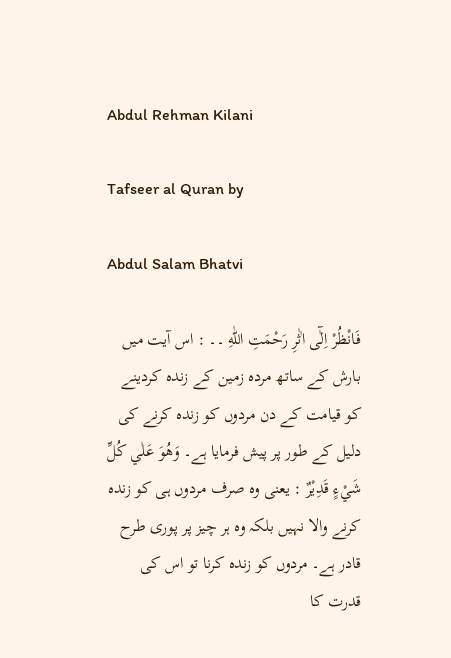Abdul Rehman Kilani

Tafseer al Quran by

Abdul Salam Bhatvi

فَانْظُرْ اِلٰٓى اٰثٰرِ رَحْمَتِ اللّٰهِ ۔۔ : اس آیت میں بارش کے ساتھ مردہ زمین کے زندہ کردینے کو قیامت کے دن مردوں کو زندہ کرنے کی دلیل کے طور پر پیش فرمایا ہے۔ وَهُوَ عَلٰي كُلِّ شَيْءٍ قَدِيْرٌ : یعنی وہ صرف مردوں ہی کو زندہ کرنے والا نہیں بلکہ وہ ہر چیز پر پوری طرح قادر ہے۔ مردوں کو زندہ کرنا تو اس کی قدرت کا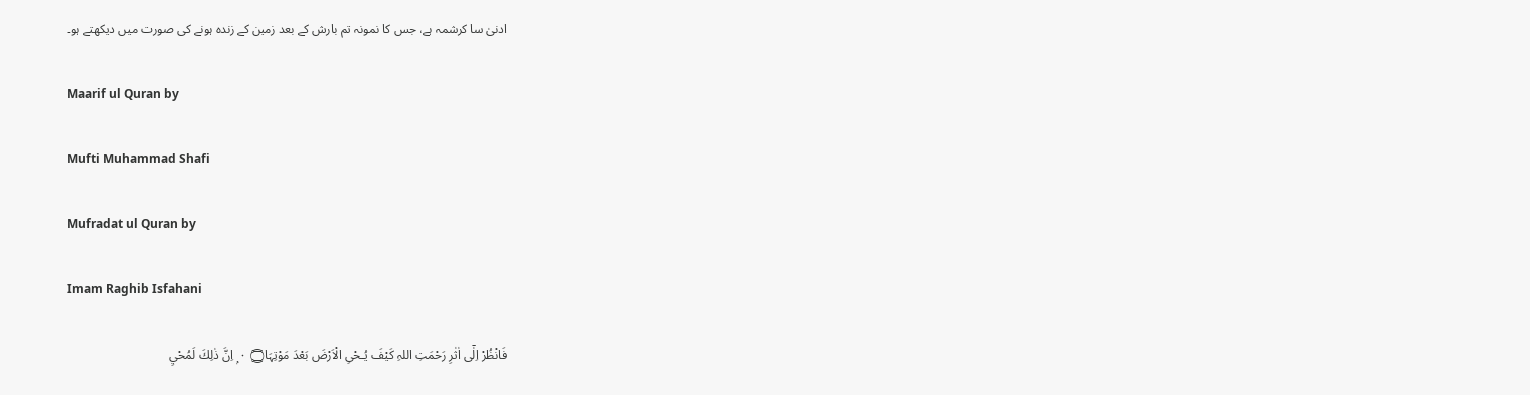ادنیٰ سا کرشمہ ہے، جس کا نمونہ تم بارش کے بعد زمین کے زندہ ہونے کی صورت میں دیکھتے ہو۔

Maarif ul Quran by

Mufti Muhammad Shafi

Mufradat ul Quran by

Imam Raghib Isfahani

فَانْظُرْ اِلٰٓى اٰثٰرِ رَحْمَتِ اللہِ كَيْفَ يُـحْىِ الْاَرْضَ بَعْدَ مَوْتِہَا۝ ٠ ۭ اِنَّ ذٰلِكَ لَمُحْيِ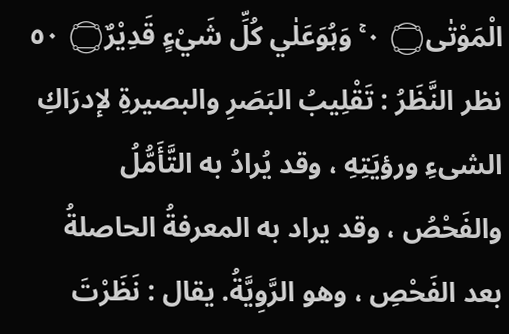الْمَوْتٰى۝ ٠ ۚ وَہُوَعَلٰي كُلِّ شَيْءٍ قَدِيْرٌ۝ ٥٠ نظر النَّظَرُ : تَقْلِيبُ البَصَرِ والبصیرةِ لإدرَاكِ الشیءِ ورؤيَتِهِ ، وقد يُرادُ به التَّأَمُّلُ والفَحْصُ ، وقد يراد به المعرفةُ الحاصلةُ بعد الفَحْصِ ، وهو الرَّوِيَّةُ. يقال : نَظَرْتَ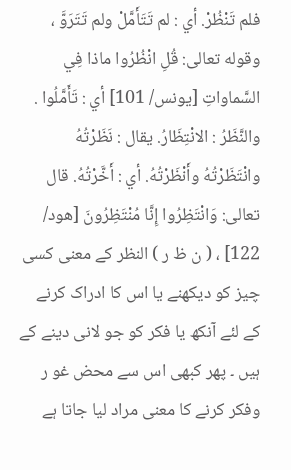فلم تَنْظُرْ. أي : لم تَتَأَمَّلْ ولم تَتَرَوَّ ، وقوله تعالی: قُلِ انْظُرُوا ماذا فِي السَّماواتِ [يونس/ 101] أي : تَأَمَّلُوا . والنَّظَرُ : الانْتِظَارُ. يقال : نَظَرْتُهُ وانْتَظَرْتُهُ وأَنْظَرْتُهُ. أي : أَخَّرْتُهُ. قال تعالی: وَانْتَظِرُوا إِنَّا مُنْتَظِرُونَ [هود/ 122] ، ( ن ظ ر ) النظر کے معنی کسی چیز کو دیکھنے یا اس کا ادراک کرنے کے لئے آنکھ یا فکر کو جو لانی دینے کے ہیں ۔ پھر کبھی اس سے محض غو ر وفکر کرنے کا معنی مراد لیا جاتا ہے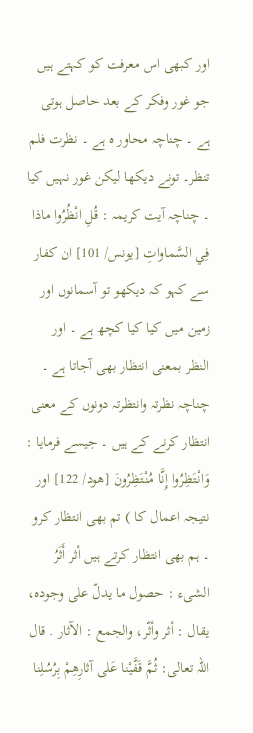اور کبھی اس معرفت کو کہتے ہیں جو غور وفکر کے بعد حاصل ہوتی ہے ۔ چناچہ محاور ہ ہے ۔ نظرت فلم تنظر۔ تونے دیکھا لیکن غور نہیں کیا ۔ چناچہ آیت کریمہ : قُلِ انْظُرُوا ماذا فِي السَّماواتِ [يونس/ 101] ان کفار سے کہو کہ دیکھو تو آسمانوں اور زمین میں کیا کیا کچھ ہے ۔ اور النظر بمعنی انتظار بھی آجاتا ہے ۔ چناچہ نظرتہ وانتظرتہ دونوں کے معنی انتظار کرنے کے ہیں ۔ جیسے فرمایا : وَانْتَظِرُوا إِنَّا مُنْتَظِرُونَ [هود/ 122] اور نتیجہ اعمال کا ) تم بھی انتظار کرو ۔ ہم بھی انتظار کرتے ہیں أثر أَثَرُ الشیء : حصول ما يدلّ علی وجوده، يقال : أثر وأثّر، والجمع : الآثار . قال اللہ تعالی: ثُمَّ قَفَّيْنا عَلى آثارِهِمْ بِرُسُلِنا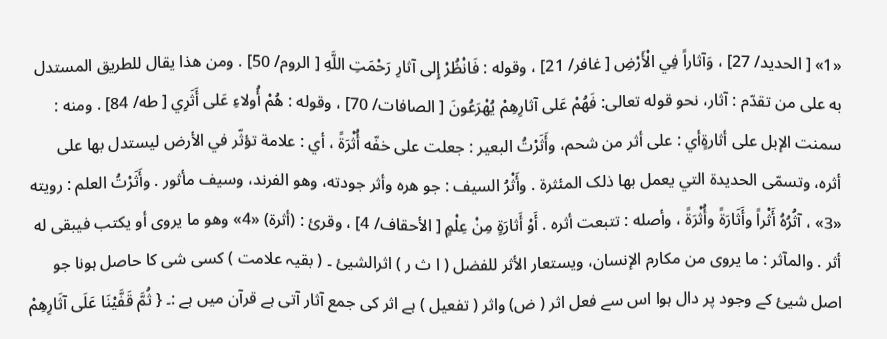«1» [ الحدید/ 27] ، وَآثاراً فِي الْأَرْضِ [ غافر/ 21] ، وقوله : فَانْظُرْ إِلى آثارِ رَحْمَتِ اللَّهِ [ الروم/ 50] . ومن هذا يقال للطریق المستدل به علی من تقدّم : آثار، نحو قوله تعالی: فَهُمْ عَلى آثارِهِمْ يُهْرَعُونَ [ الصافات/ 70] ، وقوله : هُمْ أُولاءِ عَلى أَثَرِي [ طه/ 84] . ومنه : سمنت الإبل علی أثارةٍأي : علی أثر من شحم، وأَثَرْتُ البعیر : جعلت علی خفّه أُثْرَةً ، أي : علامة تؤثّر في الأرض ليستدل بها علی أثره، وتسمّى الحدیدة التي يعمل بها ذلک المئثرة . وأَثْرُ السیف : جو هره وأثر جودته، وهو الفرند، وسیف مأثور . وأَثَرْتُ العلم : رویته «3» ، آثُرُهُ أَثْراً وأَثَارَةً وأُثْرَةً ، وأصله : تتبعت أثره . أَوْ أَثارَةٍ مِنْ عِلْمٍ [ الأحقاف/ 4] ، وقرئ : (أثرة) «4» وهو ما يروی أو يكتب فيبقی له أثر . والمآثر : ما يروی من مکارم الإنسان، ويستعار الأثر للفضل ( ا ث ر ) اثرالشیئ ۔ ( بقیہ علامت ) کسی شی کا حاصل ہونا جو اصل شیئ کے وجود پر دال ہوا اس سے فعل اثر ( ض) واثر ( تفعیل ) ہے اثر کی جمع آثار آتی ہے قرآن میں ہے :۔ { ثُمَّ قَفَّيْنَا عَلَى آثَارِهِمْ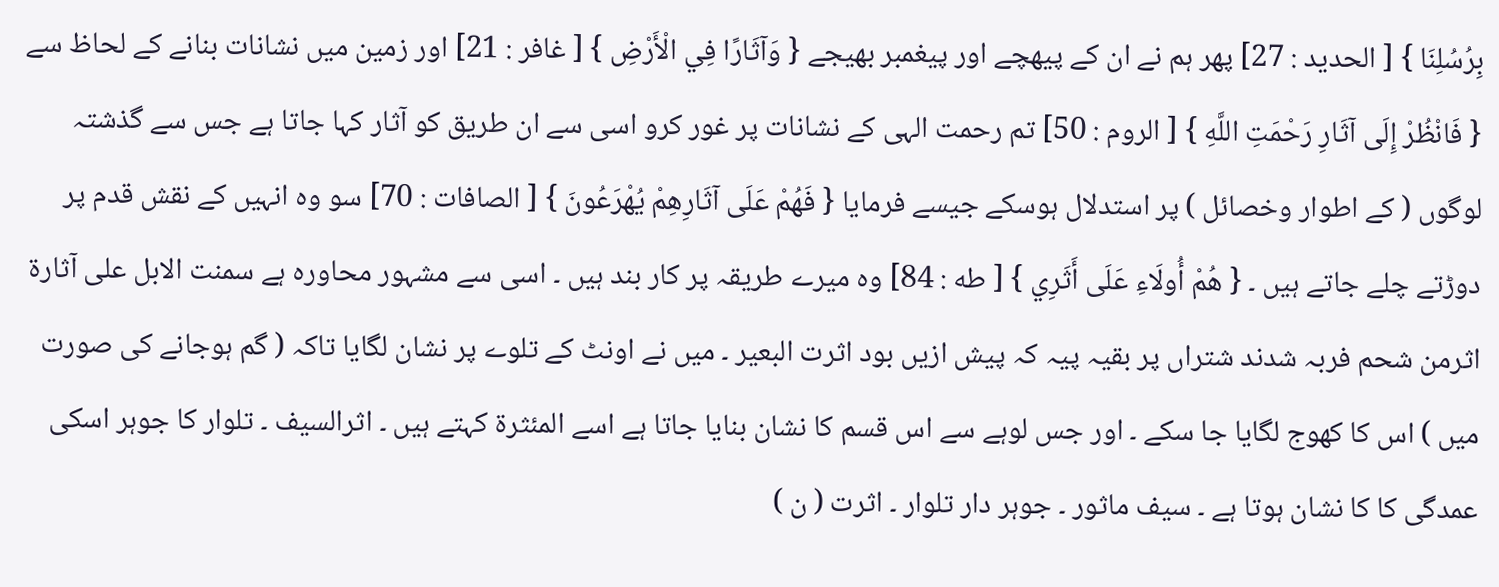بِرُسُلِنَا } [ الحدید : 27] پھر ہم نے ان کے پیھچے اور پیغمبر بھیجے { وَآثَارًا فِي الْأَرْضِ } [ غافر : 21] اور زمین میں نشانات بنانے کے لحاظ سے { فَانْظُرْ إِلَى آثَارِ رَحْمَتِ اللَّهِ } [ الروم : 50] تم رحمت الہی کے نشانات پر غور کرو اسی سے ان طریق کو آثار کہا جاتا ہے جس سے گذشتہ لوگوں ( کے اطوار وخصائل ) پر استدلال ہوسکے جیسے فرمایا { فَهُمْ عَلَى آثَارِهِمْ يُهْرَعُونَ } [ الصافات : 70] سو وہ انہیں کے نقش قدم پر دوڑتے چلے جاتے ہیں ۔ { هُمْ أُولَاءِ عَلَى أَثَرِي } [ طه : 84] وہ میرے طریقہ پر کار بند ہیں ۔ اسی سے مشہور محاورہ ہے سمنت الابل علی آثارۃ اثرمن شحم فربہ شدند شتراں پر بقیہ پیہ کہ پیش ازیں بود اثرت البعیر ۔ میں نے اونٹ کے تلوے پر نشان لگایا تاکہ ( گم ہوجانے کی صورت میں ) اس کا کھوج لگایا جا سکے ۔ اور جس لوہے سے اس قسم کا نشان بنایا جاتا ہے اسے المئثرۃ کہتے ہیں ۔ اثرالسیف ۔ تلوار کا جوہر اسکی عمدگی کا کا نشان ہوتا ہے ۔ سیف ماثور ۔ جوہر دار تلوار ۔ اثرت ( ن )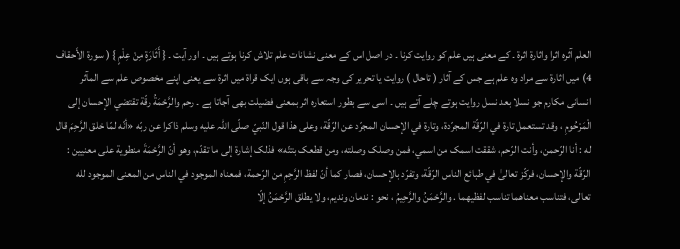العلم آثرہ اثرا واثارۃ اثرۃ ۔ کے معنی ہیں علم کو روایت کرنا ۔ در اصل اس کے معنی نشانات علم تلاش کرنا ہوتے ہیں ۔ اور آیت ۔ { أَثَارَةٍ مِنْ عِلْمٍ } ( سورة الأَحقاف 4) میں اثارۃ سے مراد وہ علم ہے جس کے آثار ( تاحال ) روایت یا تحریر کی وجہ سے باقی ہوں ایک قراۃ میں اثرۃ سے یعنی اپنے مخصوص علم سے المآثر انسانی مکارم جو نسلا بعد نسل روایت ہوتے چلے آتے ہیں ۔ اسی سے بطور استعارہ اثر بمعنی فضیلت بھی آجاتا ہے ۔ رحم والرَّحْمَةُ رقّة تقتضي الإحسان إلى الْمَرْحُومِ ، وقد تستعمل تارة في الرّقّة المجرّدة، وتارة في الإحسان المجرّد عن الرّقّة، وعلی هذا قول النّبيّ صلّى اللہ عليه وسلم ذاکرا عن ربّه «أنّه لمّا خلق الرَّحِمَ قال له : أنا الرّحمن، وأنت الرّحم، شققت اسمک من اسمي، فمن وصلک وصلته، ومن قطعک بتتّه» فذلک إشارة إلى ما تقدّم، وهو أنّ الرَّحْمَةَ منطوية علی معنيين : الرّقّة والإحسان، فركّز تعالیٰ في طبائع الناس الرّقّة، وتفرّد بالإحسان، فصار کما أنّ لفظ الرَّحِمِ من الرّحمة، فمعناه الموجود في الناس من المعنی الموجود لله تعالی، فتناسب معناهما تناسب لفظيهما . والرَّحْمَنُ والرَّحِيمُ ، نحو : ندمان وندیم، ولا يطلق الرَّحْمَنُ إلّا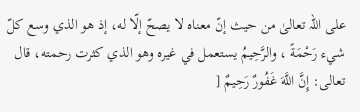علی اللہ تعالیٰ من حيث إنّ معناه لا يصحّ إلّا له، إذ هو الذي وسع کلّ شيء رَحْمَةً ، والرَّحِيمُ يستعمل في غيره وهو الذي کثرت رحمته، قال تعالی: إِنَّ اللَّهَ غَفُورٌ رَحِيمٌ [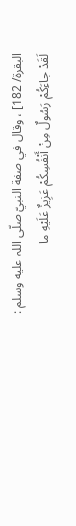البقرة/ 182] ، وقال في صفة النبيّ صلّى اللہ عليه وسلم : لَقَدْ جاءَكُمْ رَسُولٌ مِنْ أَنْفُسِكُمْ عَزِيزٌ عَلَيْهِ ما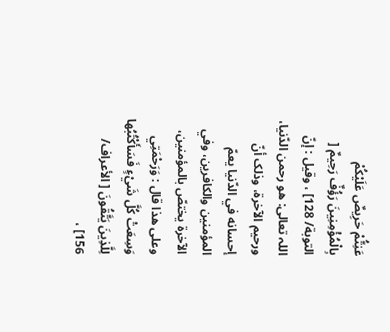عَنِتُّمْ حَرِيصٌ عَلَيْكُمْ بِالْمُؤْمِنِينَ رَؤُفٌ رَحِيمٌ [ التوبة/ 128] ، وقیل : إنّ اللہ تعالی: هو رحمن الدّنيا، ورحیم الآخرة، وذلک أنّ إحسانه في الدّنيا يعمّ المؤمنین والکافرین، وفي الآخرة يختصّ بالمؤمنین، وعلی هذا قال : وَرَحْمَتِي وَسِعَتْ كُلَّ شَيْءٍ فَسَأَكْتُبُها لِلَّذِينَ يَتَّقُونَ [ الأعراف/ 156] ،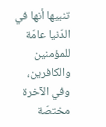تنبيها أنها في الدّنيا عامّة للمؤمنین والکافرین، وفي الآخرة مختصّة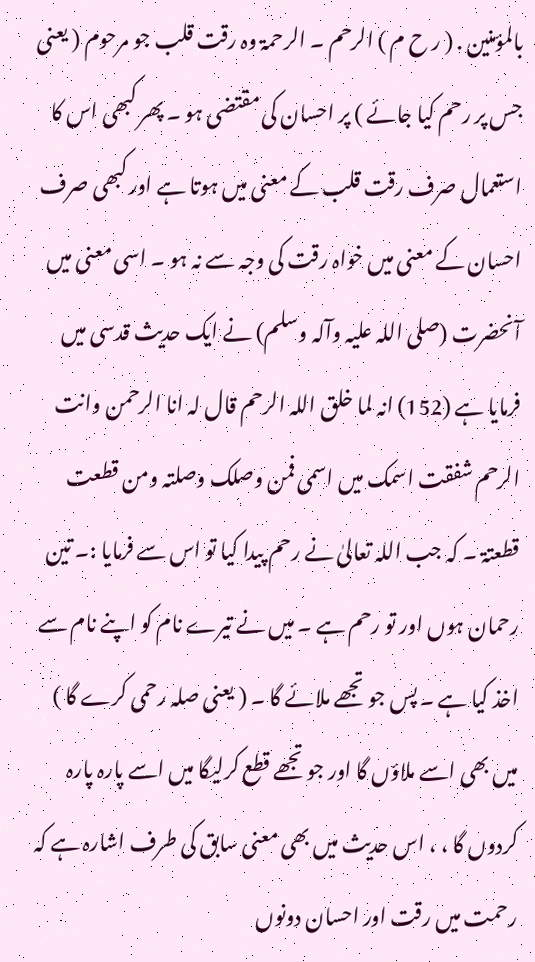بالمؤمنین . ( ر ح م ) الرحم ۔ الرحمۃ وہ رقت قلب جو مرحوم ( یعنی جس پر رحم کیا جائے ) پر احسان کی مقتضی ہو ۔ پھر کبھی اس کا استعمال صرف رقت قلب کے معنی میں ہوتا ہے اور کبھی صرف احسان کے معنی میں خواہ رقت کی وجہ سے نہ ہو ۔ اسی معنی میں آنحضرت (صلی اللہ علیہ وآلہ وسلم) نے ایک حدیث قدسی میں فرمایا ہے (152) انہ لما خلق اللہ الرحم قال لہ انا الرحمن وانت الرحم شفقت اسمک میں اسمی فمن وصلک وصلتہ ومن قطعت قطعتۃ ۔ کہ جب اللہ تعالیٰ نے رحم پیدا کیا تو اس سے فرمایا :۔ تین رحمان ہوں اور تو رحم ہے ۔ میں نے تیرے نام کو اپنے نام سے اخذ کیا ہے ۔ پس جو تجھے ملائے گا ۔ ( یعنی صلہ رحمی کرے گا ) میں بھی اسے ملاؤں گا اور جو تجھے قطع کرلیگا میں اسے پارہ پارہ کردوں گا ، ، اس حدیث میں بھی معنی سابق کی طرف اشارہ ہے کہ رحمت میں رقت اور احسان دونوں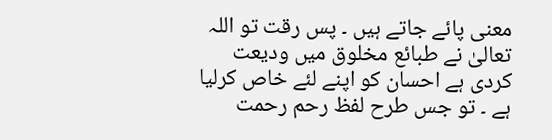معنی پائے جاتے ہیں ۔ پس رقت تو اللہ تعالیٰ نے طبائع مخلوق میں ودیعت کردی ہے احسان کو اپنے لئے خاص کرلیا ہے ۔ تو جس طرح لفظ رحم رحمت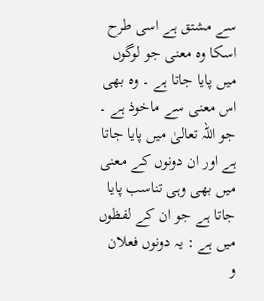سے مشتق ہے اسی طرح اسکا وہ معنی جو لوگوں میں پایا جاتا ہے ۔ وہ بھی اس معنی سے ماخوذ ہے ۔ جو اللہ تعالیٰ میں پایا جاتا ہے اور ان دونوں کے معنی میں بھی وہی تناسب پایا جاتا ہے جو ان کے لفظوں میں ہے : یہ دونوں فعلان و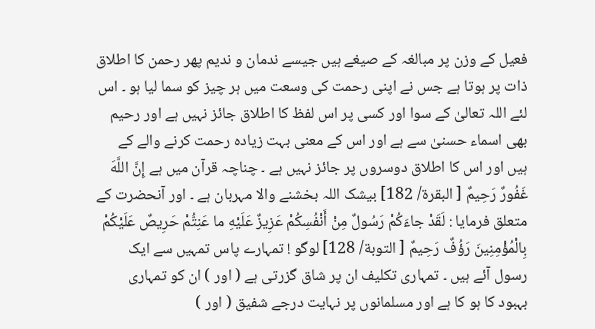فعیل کے وزن پر مبالغہ کے صیغے ہیں جیسے ندمان و ندیم پھر رحمن کا اطلاق ذات پر ہوتا ہے جس نے اپنی رحمت کی وسعت میں ہر چیز کو سما لیا ہو ۔ اس لئے اللہ تعالیٰ کے سوا اور کسی پر اس لفظ کا اطلاق جائز نہیں ہے اور رحیم بھی اسماء حسنیٰ سے ہے اور اس کے معنی بہت زیادہ رحمت کرنے والے کے ہیں اور اس کا اطلاق دوسروں پر جائز نہیں ہے ۔ چناچہ قرآن میں ہے إِنَّ اللَّهَ غَفُورٌ رَحِيمٌ [ البقرة/ 182] بیشک اللہ بخشنے والا مہربان ہے ۔ اور آنحضرت کے متعلق فرمایا : لَقَدْ جاءَكُمْ رَسُولٌ مِنْ أَنْفُسِكُمْ عَزِيزٌ عَلَيْهِ ما عَنِتُّمْ حَرِيصٌ عَلَيْكُمْ بِالْمُؤْمِنِينَ رَؤُفٌ رَحِيمٌ [ التوبة/ 128] لوگو ! تمہارے پاس تمہیں سے ایک رسول آئے ہیں ۔ تمہاری تکلیف ان پر شاق گزرتی ہے ( اور ) ان کو تمہاری بہبود کا ہو کا ہے اور مسلمانوں پر نہایت درجے شفیق ( اور )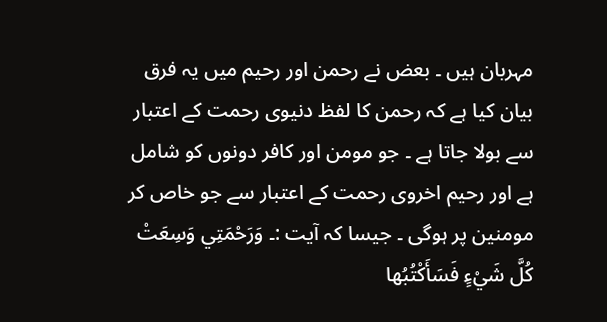مہربان ہیں ۔ بعض نے رحمن اور رحیم میں یہ فرق بیان کیا ہے کہ رحمن کا لفظ دنیوی رحمت کے اعتبار سے بولا جاتا ہے ۔ جو مومن اور کافر دونوں کو شامل ہے اور رحیم اخروی رحمت کے اعتبار سے جو خاص کر مومنین پر ہوگی ۔ جیسا کہ آیت :۔ وَرَحْمَتِي وَسِعَتْ كُلَّ شَيْءٍ فَسَأَكْتُبُها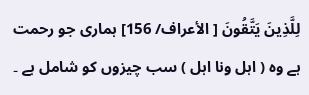لِلَّذِينَ يَتَّقُونَ [ الأعراف/ 156] ہماری جو رحمت ہے وہ ( اہل ونا اہل ) سب چیزوں کو شامل ہے ۔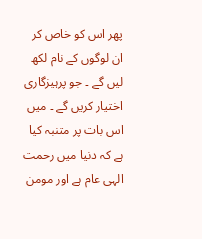پھر اس کو خاص کر ان لوگوں کے نام لکھ لیں گے ۔ جو پرہیزگاری اختیار کریں گے ۔ میں اس بات پر متنبہ کیا ہے کہ دنیا میں رحمت الہی عام ہے اور مومن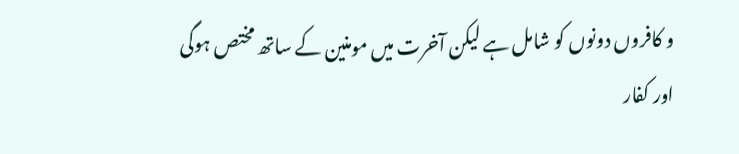و کافروں دونوں کو شامل ہے لیکن آخرت میں مومنین کے ساتھ مختص ہوگی اور کفار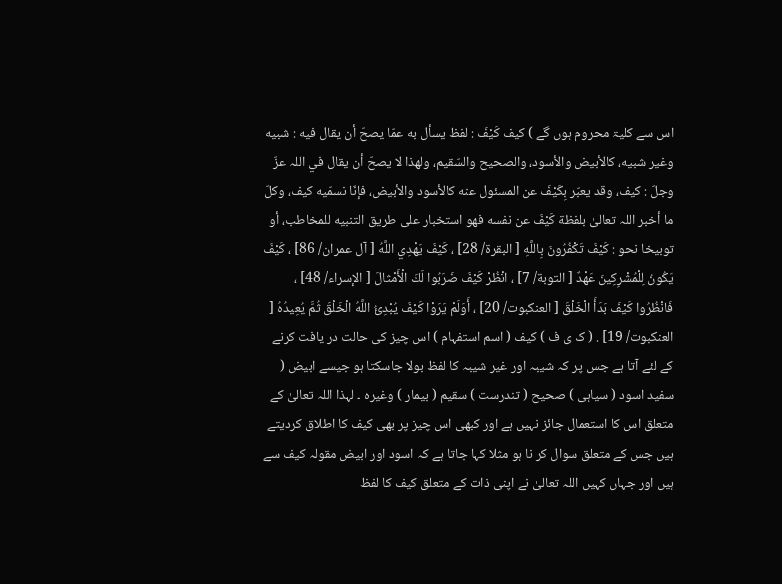اس سے کلیۃ محروم ہوں گے ) كيف كَيْفَ : لفظ يسأل به عمّا يصحّ أن يقال فيه : شبيه وغیر شبيه، كالأبيض والأسود، والصحیح والسّقيم، ولهذا لا يصحّ أن يقال في اللہ عزّ وجلّ : كيف، وقد يعبّر بِكَيْفَ عن المسئول عنه كالأسود والأبيض، فإنّا نسمّيه كيف، وكلّ ما أخبر اللہ تعالیٰ بلفظة كَيْفَ عن نفسه فهو استخبار علی طریق التنبيه للمخاطب، أو توبیخا نحو : كَيْفَ تَكْفُرُونَ بِاللَّهِ [ البقرة/ 28] ، كَيْفَ يَهْدِي اللَّهُ [ آل عمران/ 86] ، كَيْفَ يَكُونُ لِلْمُشْرِكِينَ عَهْدٌ [ التوبة/ 7] ، انْظُرْ كَيْفَ ضَرَبُوا لَكَ الْأَمْثالَ [ الإسراء/ 48] ، فَانْظُرُوا كَيْفَ بَدَأَ الْخَلْقَ [ العنکبوت/ 20] ، أَوَلَمْ يَرَوْا كَيْفَ يُبْدِئُ اللَّهُ الْخَلْقَ ثُمَّ يُعِيدُهُ [ العنکبوت/ 19] . ( ک ی ف ) کیف ( اسم استفہام ) اس چیز کی حالت در یافت کرنے کے لئے آتا ہے جس پر کہ شیبہ اور غیر شیبہ کا لفظ بولا جاسکتا ہو جیسے ابیض ( سفید اسود ( سیاہی ) صحیح ( تندرست ) سقیم ( بیمار ) وغیرہ ۔ لہذا اللہ تعالیٰ کے متعلق اس کا استعمال جائز نہیں ہے اور کبھی اس چیز پر بھی کیف کا اطلاق کردیتے ہیں جس کے متعلق سوال کر نا ہو مثلا کہا جاتا ہے کہ اسود اور ابیض مقولہ کیف سے ہیں اور جہاں کہیں اللہ تعالیٰ نے اپنی ذات کے متعلق کیف کا لفظ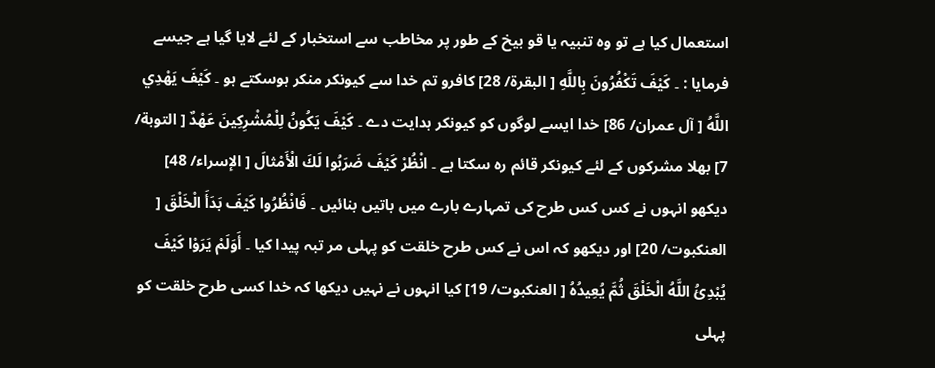استعمال کیا ہے تو وہ تنبیہ یا قو بیخ کے طور پر مخاطب سے استخبار کے لئے لایا گیا ہے جیسے فرمایا : ۔ كَيْفَ تَكْفُرُونَ بِاللَّهِ [ البقرة/ 28] کافرو تم خدا سے کیونکر منکر ہوسکتے ہو ۔ كَيْفَ يَهْدِي اللَّهُ [ آل عمران/ 86] خدا ایسے لوگوں کو کیونکر ہدایت دے ۔ كَيْفَ يَكُونُ لِلْمُشْرِكِينَ عَهْدٌ [ التوبة/ 7] بھلا مشرکوں کے لئے کیونکر قائم رہ سکتا ہے ۔ انْظُرْ كَيْفَ ضَرَبُوا لَكَ الْأَمْثالَ [ الإسراء/ 48] دیکھو انہوں نے کس کس طرح کی تمہارے بارے میں باتیں بنائیں ۔ فَانْظُرُوا كَيْفَ بَدَأَ الْخَلْقَ [ العنکبوت/ 20] اور دیکھو کہ اس نے کس طرح خلقت کو پہلی مر تبہ پیدا کیا ۔ أَوَلَمْ يَرَوْا كَيْفَ يُبْدِئُ اللَّهُ الْخَلْقَ ثُمَّ يُعِيدُهُ [ العنکبوت/ 19] کیا انہوں نے نہیں دیکھا کہ خدا کسی طرح خلقت کو پہلی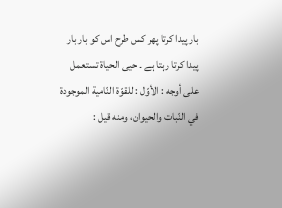بار پیدا کرتا پھر کس طرح اس کو بار بار پیدا کرتا رہتا ہے ۔ حيى الحیاة تستعمل علی أوجه : الأوّل : للقوّة النّامية الموجودة في النّبات والحیوان، ومنه قيل :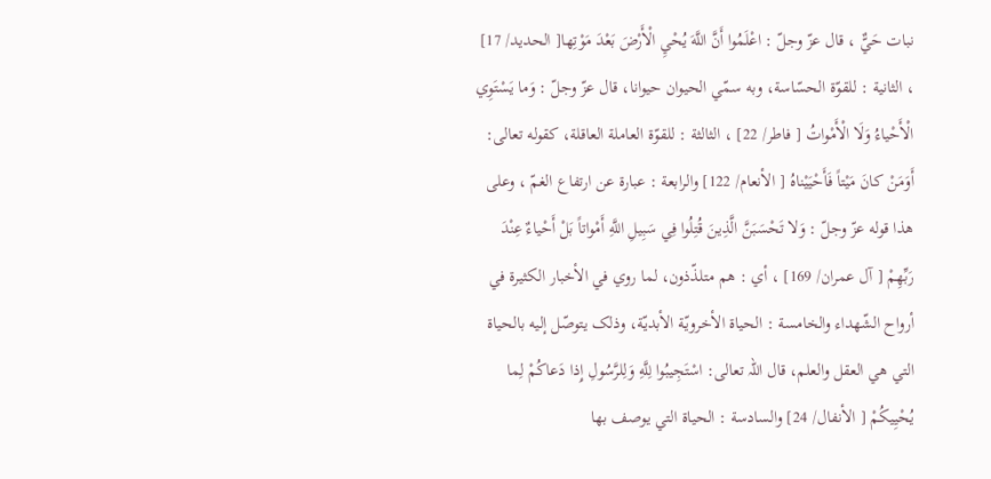نبات حَيٌّ ، قال عزّ وجلّ : اعْلَمُوا أَنَّ اللَّهَ يُحْيِ الْأَرْضَ بَعْدَ مَوْتِها[ الحدید/ 17] ، الثانية : للقوّة الحسّاسة، وبه سمّي الحیوان حيوانا، قال عزّ وجلّ : وَما يَسْتَوِي الْأَحْياءُ وَلَا الْأَمْواتُ [ فاطر/ 22] ، الثالثة : للقوّة العاملة العاقلة، کقوله تعالی: أَوَمَنْ كانَ مَيْتاً فَأَحْيَيْناهُ [ الأنعام/ 122] والرابعة : عبارة عن ارتفاع الغمّ ، وعلی هذا قوله عزّ وجلّ : وَلا تَحْسَبَنَّ الَّذِينَ قُتِلُوا فِي سَبِيلِ اللَّهِ أَمْواتاً بَلْ أَحْياءٌ عِنْدَ رَبِّهِمْ [ آل عمران/ 169] ، أي : هم متلذّذون، لما روي في الأخبار الکثيرة في أرواح الشّهداء والخامسة : الحیاة الأخرويّة الأبديّة، وذلک يتوصّل إليه بالحیاة التي هي العقل والعلم، قال اللہ تعالی: اسْتَجِيبُوا لِلَّهِ وَلِلرَّسُولِ إِذا دَعاكُمْ لِما يُحْيِيكُمْ [ الأنفال/ 24] والسادسة : الحیاة التي يوصف بها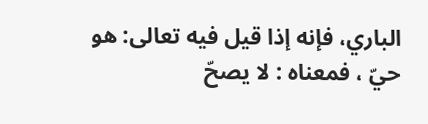الباري، فإنه إذا قيل فيه تعالی: هو حيّ ، فمعناه : لا يصحّ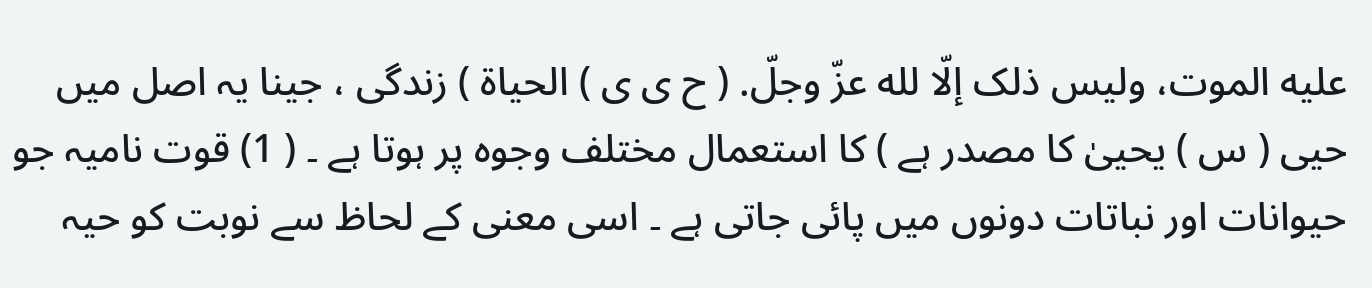عليه الموت، ولیس ذلک إلّا لله عزّ وجلّ. ( ح ی ی ) الحیاۃ ) زندگی ، جینا یہ اصل میں حیی ( س ) یحییٰ کا مصدر ہے ) کا استعمال مختلف وجوہ پر ہوتا ہے ۔ ( 1) قوت نامیہ جو حیوانات اور نباتات دونوں میں پائی جاتی ہے ۔ اسی معنی کے لحاظ سے نوبت کو حیہ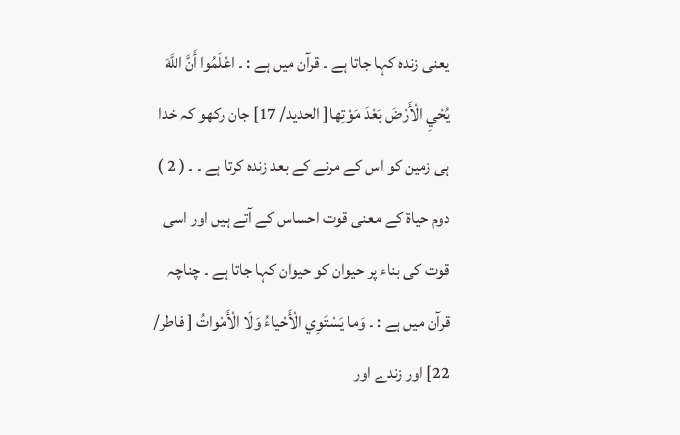یعنی زندہ کہا جاتا ہے ۔ قرآن میں ہے : ۔ اعْلَمُوا أَنَّ اللَّهَ يُحْيِ الْأَرْضَ بَعْدَ مَوْتِها[ الحدید/ 17] جان رکھو کہ خدا ہی زمین کو اس کے مرنے کے بعد زندہ کرتا ہے ۔ ۔ ( 2 ) دوم حیاۃ کے معنی قوت احساس کے آتے ہیں اور اسی قوت کی بناء پر حیوان کو حیوان کہا جاتا ہے ۔ چناچہ قرآن میں ہے : ۔ وَما يَسْتَوِي الْأَحْياءُ وَلَا الْأَمْواتُ [ فاطر/ 22] اور زندے اور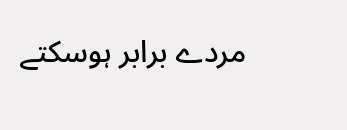مردے برابر ہوسکتے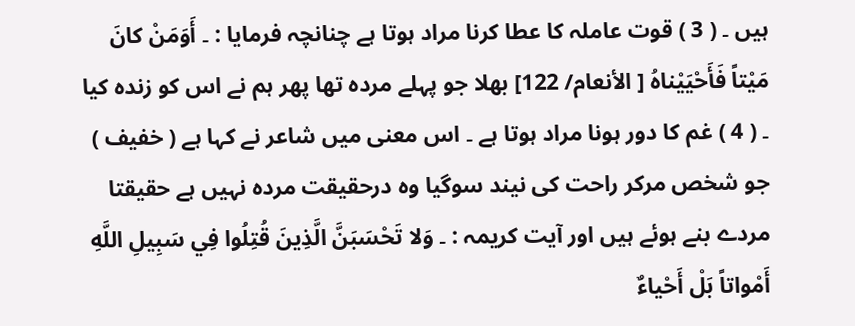ہیں ۔ ( 3 ) قوت عاملہ کا عطا کرنا مراد ہوتا ہے چنانچہ فرمایا : ۔ أَوَمَنْ كانَ مَيْتاً فَأَحْيَيْناهُ [ الأنعام/ 122] بھلا جو پہلے مردہ تھا پھر ہم نے اس کو زندہ کیا ۔ ( 4 ) غم کا دور ہونا مراد ہوتا ہے ۔ اس معنی میں شاعر نے کہا ہے ( خفیف ) جو شخص مرکر راحت کی نیند سوگیا وہ درحقیقت مردہ نہیں ہے حقیقتا مردے بنے ہوئے ہیں اور آیت کریمہ : ۔ وَلا تَحْسَبَنَّ الَّذِينَ قُتِلُوا فِي سَبِيلِ اللَّهِ أَمْواتاً بَلْ أَحْياءٌ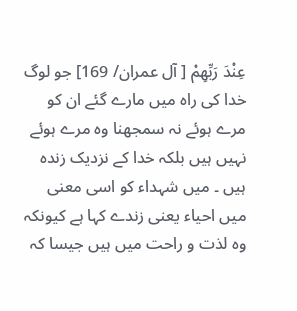عِنْدَ رَبِّهِمْ [ آل عمران/ 169] جو لوگ خدا کی راہ میں مارے گئے ان کو مرے ہوئے نہ سمجھنا وہ مرے ہوئے نہیں ہیں بلکہ خدا کے نزدیک زندہ ہیں ۔ میں شہداء کو اسی معنی میں احیاء یعنی زندے کہا ہے کیونکہ وہ لذت و راحت میں ہیں جیسا کہ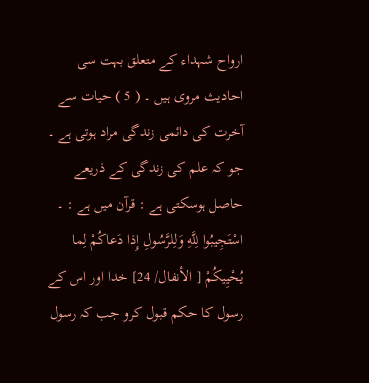ارواح شہداء کے متعلق بہت سی احادیث مروی ہیں ۔ ( 5 ) حیات سے آخرت کی دائمی زندگی مراد ہوتی ہے ۔ جو کہ علم کی زندگی کے ذریعے حاصل ہوسکتی ہے : قرآن میں ہے : ۔ اسْتَجِيبُوا لِلَّهِ وَلِلرَّسُولِ إِذا دَعاكُمْ لِما يُحْيِيكُمْ [ الأنفال/ 24] خدا اور اس کے رسول کا حکم قبول کرو جب کہ رسول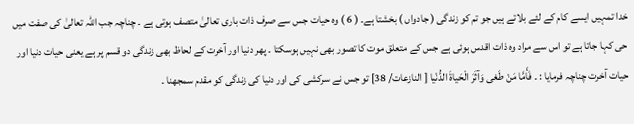خدا تمہیں ایسے کام کے لئے بلاتے ہیں جو تم کو زندگی ( جادواں ) بخشتا ہے۔ ( 6 ) وہ حیات جس سے صرف ذات باری تعالیٰ متصف ہوتی ہے ۔ چناچہ جب اللہ تعالیٰ کی صفت میں حی کہا جاتا ہے تو اس سے مراد وہ ذات اقدس ہوئی ہے جس کے متعلق موت کا تصور بھی نہیں ہوسکتا ۔ پھر دنیا اور آخرت کے لحاظ بھی زندگی دو قسم پر ہے یعنی حیات دنیا اور حیات آخرت چناچہ فرمایا : ۔ فَأَمَّا مَنْ طَغى وَآثَرَ الْحَياةَ الدُّنْيا [ النازعات/ 38] تو جس نے سرکشی کی اور دنیا کی زندگی کو مقدم سمجھنا ۔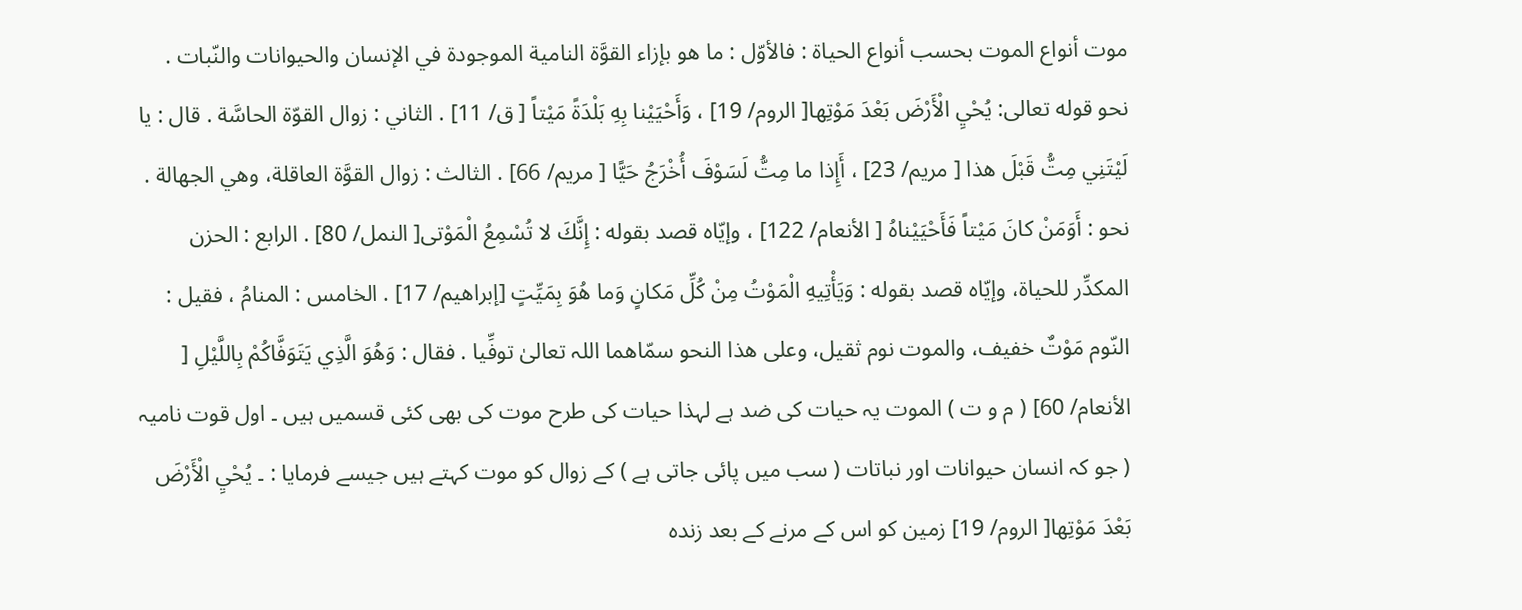موت أنواع الموت بحسب أنواع الحیاة : فالأوّل : ما هو بإزاء القوَّة النامية الموجودة في الإنسان والحیوانات والنّبات . نحو قوله تعالی: يُحْيِ الْأَرْضَ بَعْدَ مَوْتِها[ الروم/ 19] ، وَأَحْيَيْنا بِهِ بَلْدَةً مَيْتاً [ ق/ 11] . الثاني : زوال القوّة الحاسَّة . قال : يا لَيْتَنِي مِتُّ قَبْلَ هذا [ مریم/ 23] ، أَإِذا ما مِتُّ لَسَوْفَ أُخْرَجُ حَيًّا [ مریم/ 66] . الثالث : زوال القوَّة العاقلة، وهي الجهالة . نحو : أَوَمَنْ كانَ مَيْتاً فَأَحْيَيْناهُ [ الأنعام/ 122] ، وإيّاه قصد بقوله : إِنَّكَ لا تُسْمِعُ الْمَوْتى[ النمل/ 80] . الرابع : الحزن المکدِّر للحیاة، وإيّاه قصد بقوله : وَيَأْتِيهِ الْمَوْتُ مِنْ كُلِّ مَكانٍ وَما هُوَ بِمَيِّتٍ [إبراهيم/ 17] . الخامس : المنامُ ، فقیل : النّوم مَوْتٌ خفیف، والموت نوم ثقیل، وعلی هذا النحو سمّاهما اللہ تعالیٰ توفِّيا . فقال : وَهُوَ الَّذِي يَتَوَفَّاكُمْ بِاللَّيْلِ [ الأنعام/ 60] ( م و ت ) الموت یہ حیات کی ضد ہے لہذا حیات کی طرح موت کی بھی کئی قسمیں ہیں ۔ اول قوت نامیہ ( جو کہ انسان حیوانات اور نباتات ( سب میں پائی جاتی ہے ) کے زوال کو موت کہتے ہیں جیسے فرمایا : ۔ يُحْيِ الْأَرْضَ بَعْدَ مَوْتِها[ الروم/ 19] زمین کو اس کے مرنے کے بعد زندہ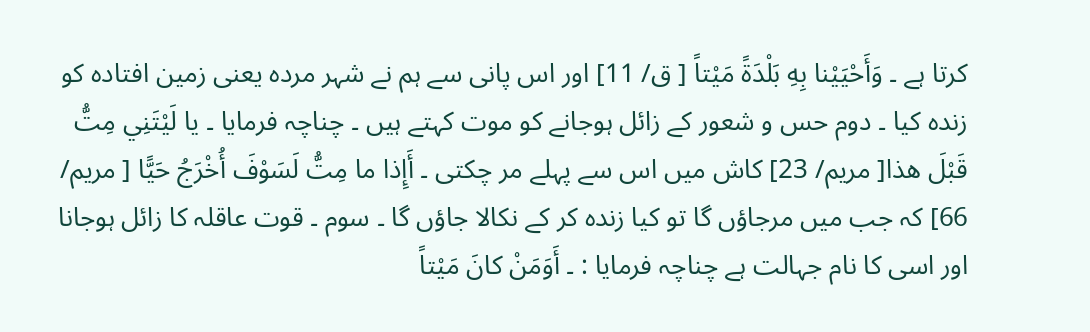کرتا ہے ۔ وَأَحْيَيْنا بِهِ بَلْدَةً مَيْتاً [ ق/ 11] اور اس پانی سے ہم نے شہر مردہ یعنی زمین افتادہ کو زندہ کیا ۔ دوم حس و شعور کے زائل ہوجانے کو موت کہتے ہیں ۔ چناچہ فرمایا ۔ يا لَيْتَنِي مِتُّ قَبْلَ هذا[ مریم/ 23] کاش میں اس سے پہلے مر چکتی ۔ أَإِذا ما مِتُّ لَسَوْفَ أُخْرَجُ حَيًّا [ مریم/ 66] کہ جب میں مرجاؤں گا تو کیا زندہ کر کے نکالا جاؤں گا ۔ سوم ۔ قوت عاقلہ کا زائل ہوجانا اور اسی کا نام جہالت ہے چناچہ فرمایا : ۔ أَوَمَنْ كانَ مَيْتاً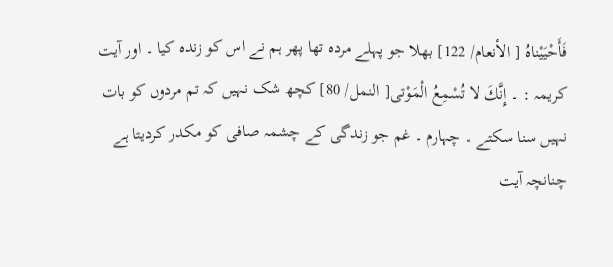فَأَحْيَيْناهُ [ الأنعام/ 122] بھلا جو پہلے مردہ تھا پھر ہم نے اس کو زندہ کیا ۔ اور آیت کریمہ : ۔ إِنَّكَ لا تُسْمِعُ الْمَوْتى[ النمل/ 80] کچھ شک نہیں کہ تم مردوں کو بات نہیں سنا سکتے ۔ چہارم ۔ غم جو زندگی کے چشمہ صافی کو مکدر کردیتا ہے چنانچہ آیت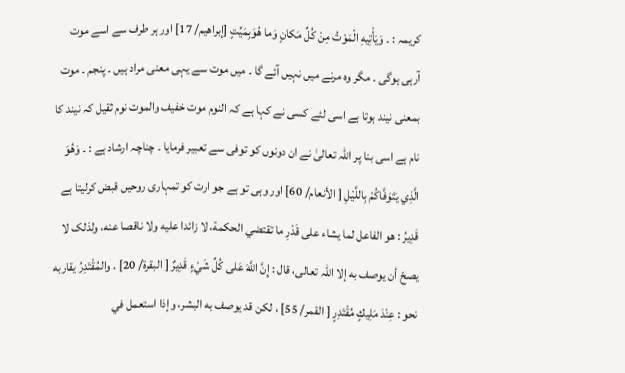کریمہ : ۔ وَيَأْتِيهِ الْمَوْتُ مِنْ كُلِّ مَكانٍ وَما هُوَبِمَيِّتٍ [إبراهيم/ 17] اور ہر طرف سے اسے موت آرہی ہوگی ۔ مگر وہ مرنے میں نہیں آئے گا ۔ میں موت سے یہی معنی مراد ہیں ۔ پنجم ۔ موت بمعنی نیند ہوتا ہے اسی لئے کسی نے کہا ہے کہ النوم موت خفیف والموت نوم ثقیل کہ نیند کا نام ہے اسی بنا پر اللہ تعالیٰ نے ان دونوں کو توفی سے تعبیر فرمایا ۔ چناچہ ارشاد ہے : ۔ وَهُوَ الَّذِي يَتَوَفَّاكُمْ بِاللَّيْلِ [ الأنعام/ 60] اور وہی تو ہے جو ارت کو تمہاری روحیں قبض کرلیتا ہے قَدِيرُ : هو الفاعل لما يشاء علی قَدْرِ ما تقتضي الحکمة، لا زائدا عليه ولا ناقصا عنه، ولذلک لا يصحّ أن يوصف به إلا اللہ تعالی، قال : إِنَّ اللَّهَ عَلى كُلِّ شَيْءٍ قَدِيرٌ [ البقرة/ 20] . والمُقْتَدِرُ يقاربه نحو : عِنْدَ مَلِيكٍ مُقْتَدِرٍ [ القمر/ 55] ، لکن قد يوصف به البشر، وإذا استعمل في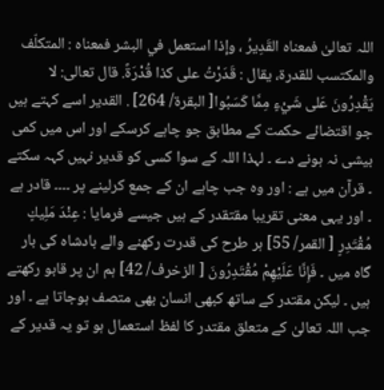اللہ تعالیٰ فمعناه القَدِيرُ ، وإذا استعمل في البشر فمعناه : المتکلّف والمکتسب للقدرة، يقال : قَدَرْتُ علی كذا قُدْرَةً. قال تعالی: لا يَقْدِرُونَ عَلى شَيْءٍ مِمَّا كَسَبُوا[ البقرة/ 264] . القدیر اسے کہتے ہیں جو اقتضائے حکمت کے مطابق جو چاہے کرسکے اور اس میں کمی بیشی نہ ہونے دے ۔ لہذا اللہ کے سوا کسی کو قدیر نہیں کہہ سکتے ۔ قرآن میں ہے : اور وہ جب چاہے ان کے جمع کرلینے پر ۔۔۔۔ قادر ہے ۔ اور یہی معنی تقریبا مقتقدر کے ہیں جیسے فرمایا : عِنْدَ مَلِيكٍ مُقْتَدِرٍ [ القمر/ 55] ہر طرح کی قدرت رکھنے والے بادشاہ کی بار گاہ میں ۔ فَإِنَّا عَلَيْهِمْ مُقْتَدِرُونَ [ الزخرف/ 42] ہم ان پر قابو رکھتے ہیں ۔ لیکن مقتدر کے ساتھ کبھی انسان بھی متصف ہوجاتا ہے ۔ اور جب اللہ تعالیٰ کے متعلق مقتدر کا لفظ استعمال ہو تو یہ قدیر کے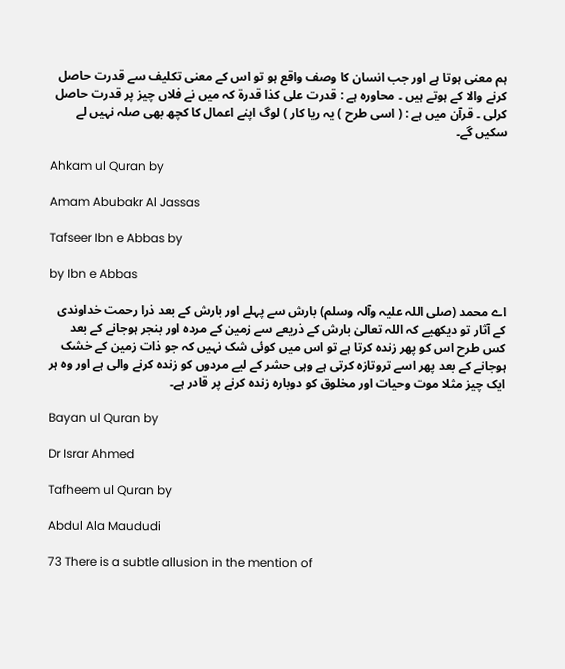ہم معنی ہوتا ہے اور جب انسان کا وصف واقع ہو تو اس کے معنی تکلیف سے قدرت حاصل کرنے والا کے ہوتے ہیں ۔ محاورہ ہے : قدرت علی کذا قدرۃ کہ میں نے فلاں چیز پر قدرت حاصل کرلی ۔ قرآن میں ہے : ( اسی طرح ) یہ ریا کار ) لوگ اپنے اعمال کا کچھ بھی صلہ نہیں لے سکیں گے۔

Ahkam ul Quran by

Amam Abubakr Al Jassas

Tafseer Ibn e Abbas by

by Ibn e Abbas

اے محمد (صلی اللہ علیہ وآلہ وسلم) بارش سے پہلے اور بارش کے بعد ذرا رحمت خداوندی کے آثار تو دیکھیے کہ اللہ تعالیٰ بارش کے ذریعے سے زمین کے مردہ اور بنجر ہوجانے کے بعد کس طرح اس کو پھر زندہ کرتا ہے تو اس میں کوئی شک نہیں کہ جو ذات زمین کے خشک ہوجانے کے بعد پھر اسے تروتازہ کرتی ہے وہی حشر کے لیے مردوں کو زندہ کرنے والی ہے اور وہ ہر ایک چیز مثلا موت وحیات اور مخلوق کو دوبارہ زندہ کرنے پر قادر ہے۔

Bayan ul Quran by

Dr Israr Ahmed

Tafheem ul Quran by

Abdul Ala Maududi

73 There is a subtle allusion in the mention of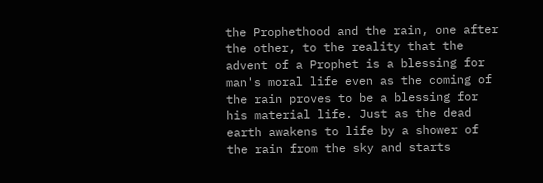the Prophethood and the rain, one after the other, to the reality that the advent of a Prophet is a blessing for man's moral life even as the coming of the rain proves to be a blessing for his material life. Just as the dead earth awakens to life by a shower of the rain from the sky and starts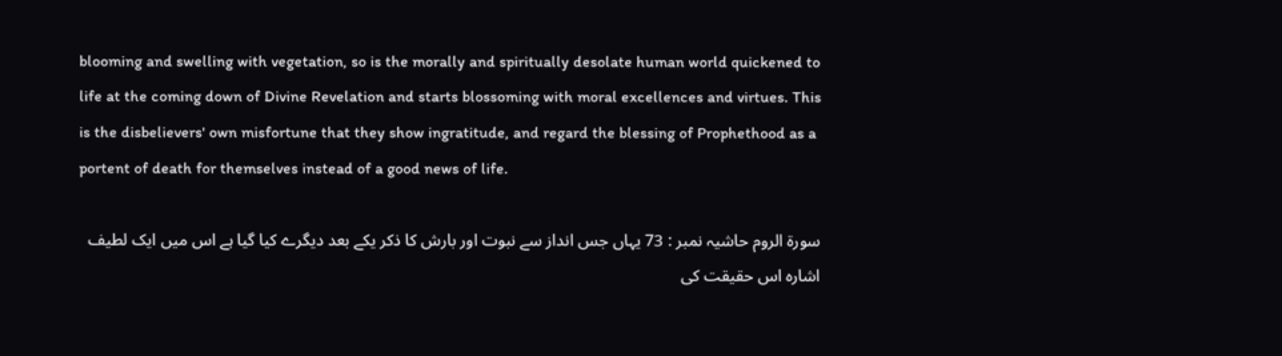blooming and swelling with vegetation, so is the morally and spiritually desolate human world quickened to life at the coming down of Divine Revelation and starts blossoming with moral excellences and virtues. This is the disbelievers' own misfortune that they show ingratitude, and regard the blessing of Prophethood as a portent of death for themselves instead of a good news of life.

سورة الروم حاشیہ نمبر : 73 یہاں جس انداز سے نبوت اور بارش کا ذکر یکے بعد دیگرے کیا گیا ہے اس میں ایک لطیف اشارہ اس حقیقت کی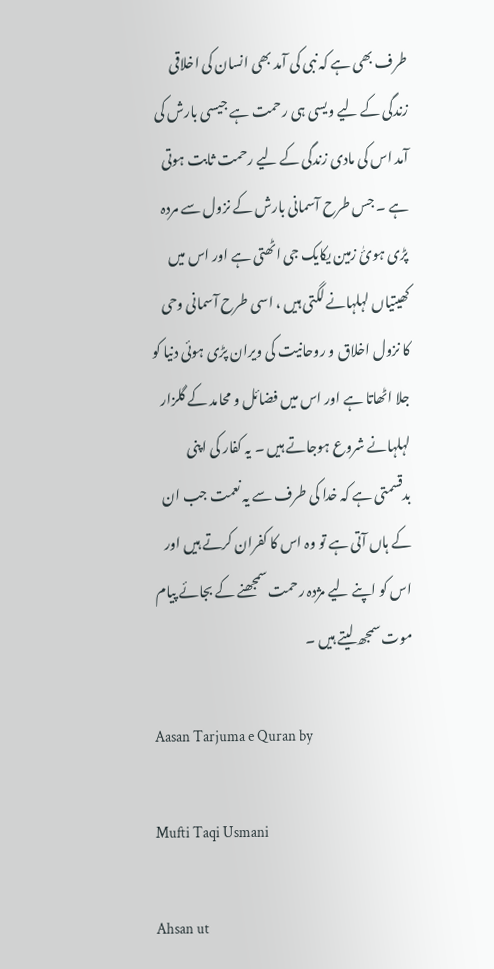طرف بھی ہے کہ نبی کی آمد بھی انسان کی اخلاقی زندگی کے لیے ویسی ہی رحمت ہے جیسی بارش کی آمد اس کی مادی زندگی کے لیے رحمت ثابت ہوتی ہے ۔ جس طرح آسمانی بارش کے نزول سے مردہ پڑی ہوئٰ زمین یکایک جی اٹھتی ہے اور اس میں کھیتیاں لہلہانے لگتی ہیں ، اسی طرح آسمانی وحی کا نزول اخلاق و روحانیت کی ویران پڑی ہوئی دنیا کو جلا اٹھاتا ہے اور اس میں فضائل و محامد کے گلزار لہلہانے شروع ہوجاتے ہیں ۔ یہ کفار کی اپنی بدقسمتی ہے کہ خدا کی طرف سے یہ نعمت جب ان کے ہاں آتی ہے تو وہ اس کا کفران کرتے ہیں اور اس کو اپنے لیے مژدہ رحمت سمجھنے کے بجائے پیام موت سمجھ لیتے ہیں ۔

Aasan Tarjuma e Quran by

Mufti Taqi Usmani

Ahsan ut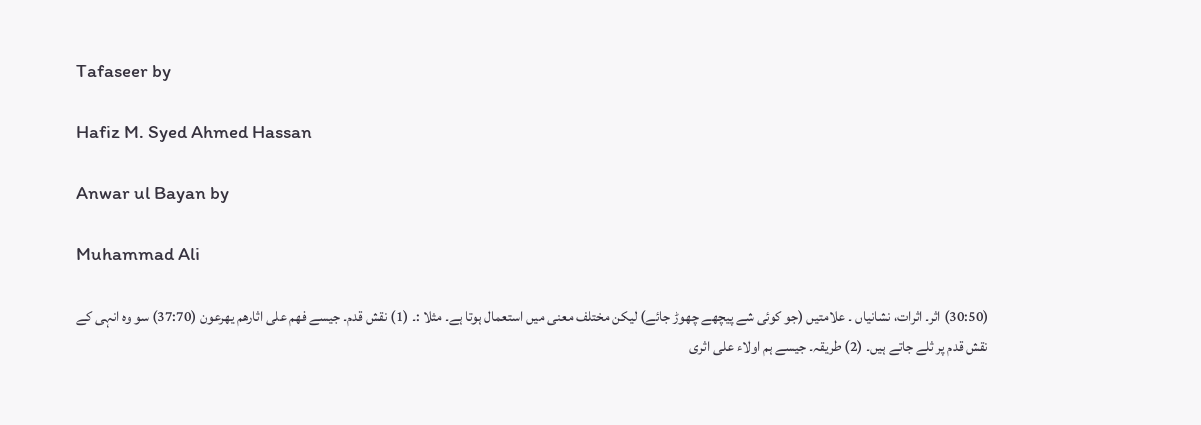Tafaseer by

Hafiz M. Syed Ahmed Hassan

Anwar ul Bayan by

Muhammad Ali

(30:50) اثر۔ اثرات، نشانیاں ۔ علامتیں (جو کوئی شے پیچھے چھوڑ جائے) لیکن مختلف معنی میں استعمال ہوتا ہے۔ مثلا :۔ (1) نقش قدم۔ جیسے فھم علی اثارھم یھرعون (37:70) سو وہ انہی کے نقش قدم پر ثلے جاتے ہیں۔ (2) طریقہ۔ جیسے ہم اولاء علی اثری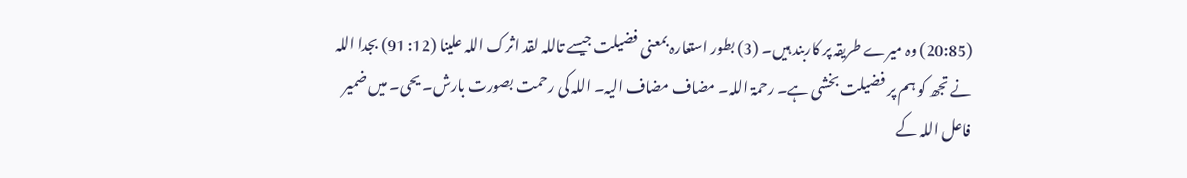(20:85) وہ میرے طریقہ پر کاربند ہیں۔ (3) بطور استعارہ بمعنی فضیلت جیسے تاللہ لقد اثرک اللہ علینا (12: 91) بجدا اللہ نے تجھ کو ہم پر فضیلت بخشی ہے۔ رحمۃ اللہ۔ مضاف مضاف الیہ۔ اللہ کی رحمت بصورت بارش۔ یحی۔ میں ضمیر فاعل اللہ کے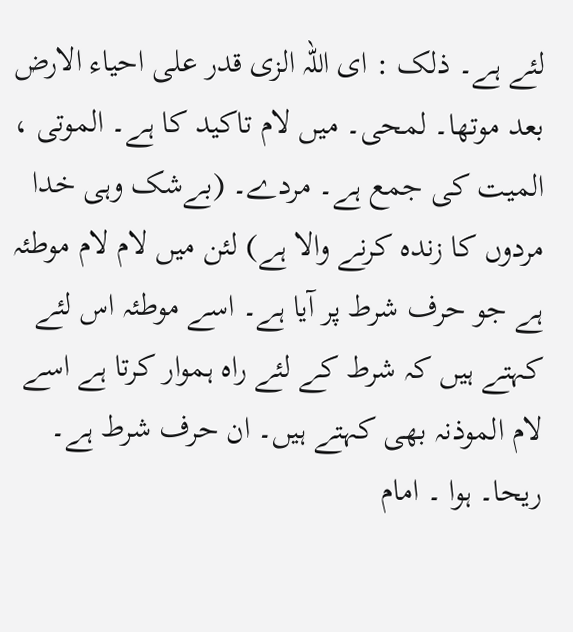لئے ہے۔ ذلک : ای اللہ الزی قدر علی احیاء الارض بعد موتھا۔ لمحی۔ میں لام تاکید کا ہے۔ الموتی ، المیت کی جمع ہے۔ مردے۔ (بےشک وہی خدا مردوں کا زندہ کرنے والا ہے) لئن میں لام لام موطئہ ہے جو حرف شرط پر آیا ہے۔ اسے موطئہ اس لئے کہتے ہیں کہ شرط کے لئے راہ ہموار کرتا ہے اسے لام الموذنہ بھی کہتے ہیں۔ ان حرف شرط ہے۔ ریحا۔ ہوا ۔ امام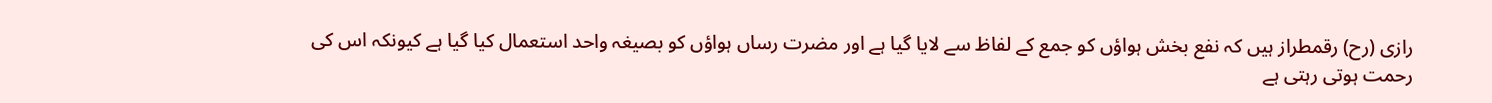رازی (رح) رقمطراز ہیں کہ نفع بخش ہواؤں کو جمع کے لفاظ سے لایا گیا ہے اور مضرت رساں ہواؤں کو بصیغہ واحد استعمال کیا گیا ہے کیونکہ اس کی رحمت ہوتی رہتی ہے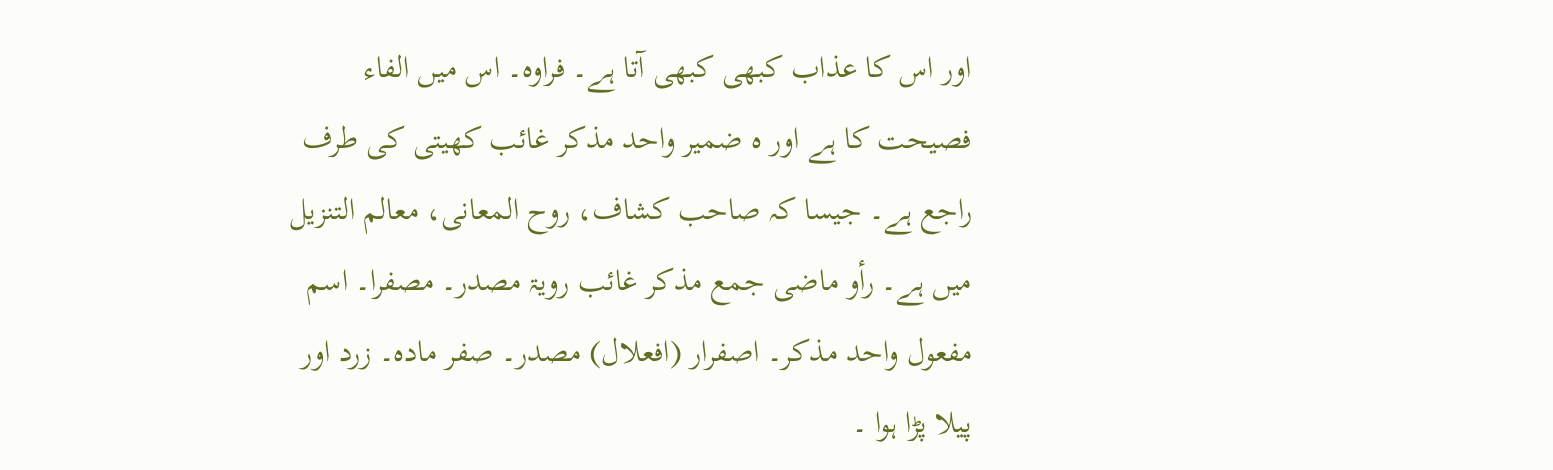اور اس کا عذاب کبھی کبھی آتا ہے۔ فراوہ۔ اس میں الفاء فصیحت کا ہے اور ہ ضمیر واحد مذکر غائب کھیتی کی طرف راجع ہے۔ جیسا کہ صاحب کشاف، روح المعانی، معالم التنزیل میں ہے۔ رأو ماضی جمع مذکر غائب رویۃ مصدر۔ مصفرا۔ اسم مفعول واحد مذکر۔ اصفرار (افعلال) مصدر۔ صفر مادہ۔ زرد اور پیلا پڑا ہوا ۔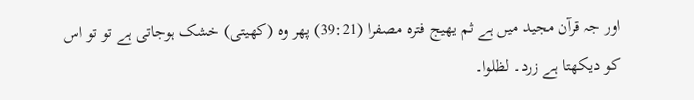اور جہ قرآن مجید میں ہے ثم یھیج فترہ مصفرا (39:21) پھر وہ (کھیتی) خشک ہوجاتی ہے تو تو اس کو دیکھتا ہے زرد۔ لظلوا۔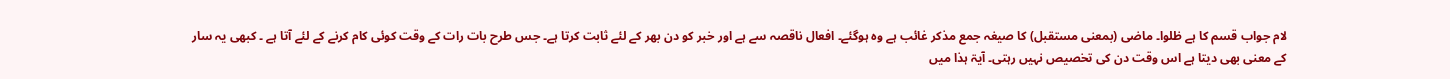لام جواب قسم کا ہے ظلوا۔ ماضی (بمعنی مستقبل) کا صیغہ جمع مذکر غائب ہے وہ ہوگئے۔ افعال ناقصہ سے ہے اور خبر کو دن بھر کے لئے ثابت کرتا ہے۔ جس طرح بات رات کے وقت کوئی کام کرنے کے لئے آتا ہے ۔ کبھی یہ سار کے معنی بھی دیتا ہے اس وقت دن کی تخصیص نہیں رہتی۔ آیۃ ہذا میں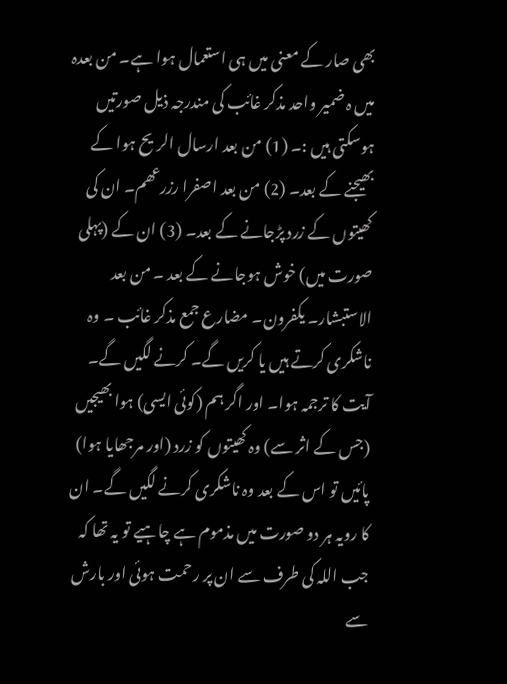بھی صار کے معنی میں ہی استعمال ہوا ہے۔ من بعدہ میں ہ ضمیر واحد مذکر غائب کی مندرجہ ذیل صورتیں ہوسکتی ہیں :۔ (1) من بعد ارسال الریح ہوا کے بھیجنے کے بعد۔ (2) من بعد اصفرا رزرعھم۔ ان کی کھیتوں کے زرد پڑجانے کے بعد۔ (3) ان کے (پہلی صورت میں) خوش ہوجانے کے بعد ۔ من بعد الاستبشار۔ یکفرون۔ مضارع جمع مذکر غائب ۔ وہ ناشکری کرتے ہیں یا کریں گے۔ کرنے لگیں گے۔ آیت کا ترجمہ ہوا۔ اور اگر ہم (کوئی ایسی) ہوا بھیجیں (جس کے اثر سے) وہ کھیتوں کو زرد (اور مرجھایا ہوا) پائیں تو اس کے بعد وہ ناشکری کرنے لگیں گے۔ ان کا رویہ ہر دو صورت میں مذموم ہے چاہیے تو یہ تھا کہ جب اللہ کی طرف سے ان پر رحمت ہوئی اور بارش سے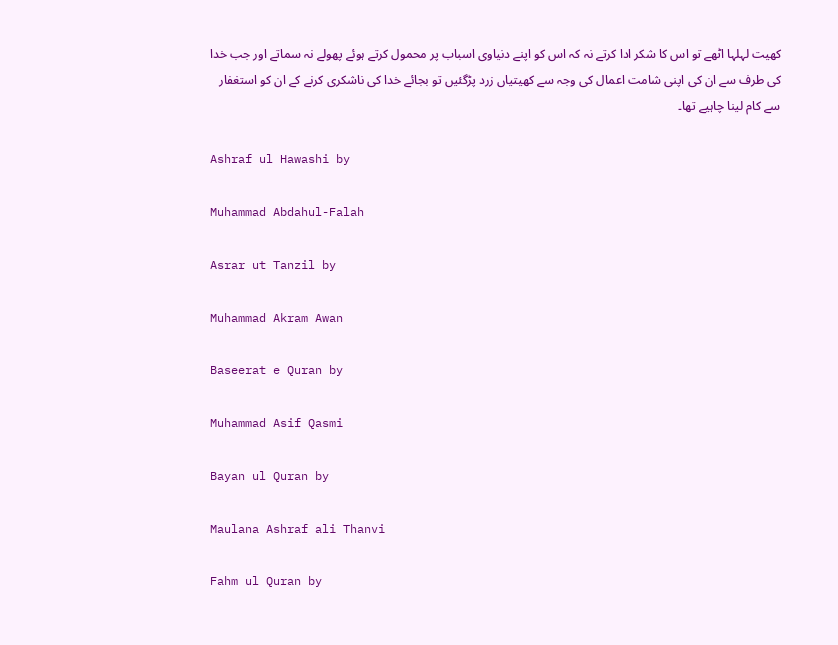کھیت لہلہا اٹھے تو اس کا شکر ادا کرتے نہ کہ اس کو اپنے دنیاوی اسباب پر محمول کرتے ہوئے پھولے نہ سماتے اور جب خدا کی طرف سے ان کی اپنی شامت اعمال کی وجہ سے کھیتیاں زرد پڑگئیں تو بجائے خدا کی ناشکری کرنے کے ان کو استغفار سے کام لینا چاہیے تھا۔

Ashraf ul Hawashi by

Muhammad Abdahul-Falah

Asrar ut Tanzil by

Muhammad Akram Awan

Baseerat e Quran by

Muhammad Asif Qasmi

Bayan ul Quran by

Maulana Ashraf ali Thanvi

Fahm ul Quran by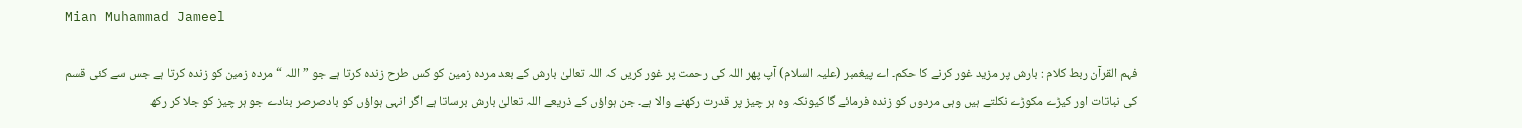Mian Muhammad Jameel

فہم القرآن ربط کلام : بارش پر مزید غور کرنے کا حکم۔ اے پیغمبر (علیہ السلام) آپ پھر اللہ کی رحمت پر غور کریں کہ اللہ تعالیٰ بارش کے بعد مردہ زمین کو کس طرح زندہ کرتا ہے جو ” اللہ “ مردہ زمین کو زندہ کرتا ہے جس سے کئی قسم کی نباتات اور کیڑے مکوڑے نکلتے ہیں وہی مردوں کو زندہ فرمائے گا کیونکہ وہ ہر چیز پر قدرت رکھنے والا ہے۔ جن ہواؤں کے ذریعے اللہ تعالیٰ بارش برساتا ہے اگر انہی ہواؤں کو بادصرصر بنادے جو ہر چیز کو جلا کر رکھ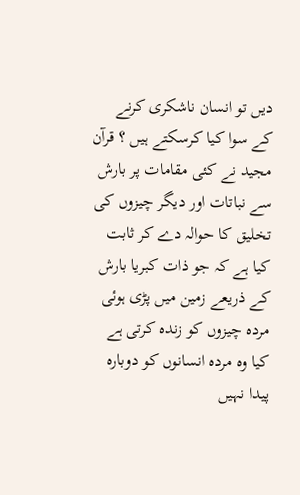دیں تو انسان ناشکری کرنے کے سوا کیا کرسکتے ہیں ؟ قرآن مجید نے کئی مقامات پر بارش سے نباتات اور دیگر چیزوں کی تخلیق کا حوالہ دے کر ثابت کیا ہے کہ جو ذات کبریا بارش کے ذریعے زمین میں پڑی ہوئی مردہ چیزوں کو زندہ کرتی ہے کیا وہ مردہ انسانوں کو دوبارہ پیدا نہیں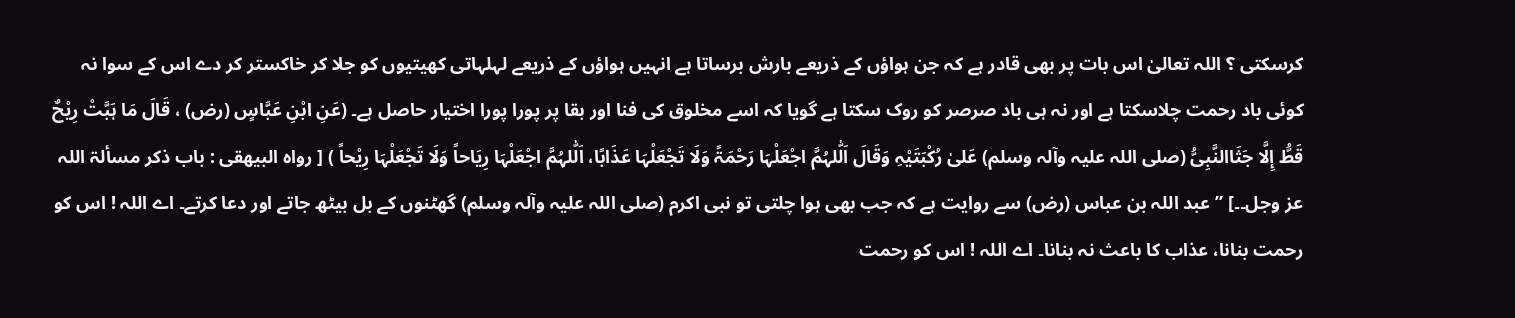کرسکتی ؟ اللہ تعالیٰ اس بات پر بھی قادر ہے کہ جن ہواؤں کے ذریعے بارش برساتا ہے انہیں ہواؤں کے ذریعے لہلہاتی کھیتیوں کو جلا کر خاکستر کر دے اس کے سوا نہ کوئی باد رحمت چلاسکتا ہے اور نہ ہی باد صرصر کو روک سکتا ہے گویا کہ اسے مخلوق کی فنا اور بقا پر پورا پورا اختیار حاصل ہے۔ (عَنِ ابْنِ عَبَّاسٍ (رض) ، قَالَ مَا ہَبَّتْ رِیْحٌ قَطُّ إِلَّا جَثَاالنَّبِیُّ (صلی اللہ علیہ وآلہ وسلم) عَلیٰ رُکْبَتَیْہِ وَقَالَ اَلّٰلہُمَّ اجْعَلْہَا رَحْمَۃً وَلَا تَجْعَلْہَا عَذَابًا، اَلّٰلہُمَّ اجْعَلْہَا رِیَاحاً وَلَا تَجْعَلْہَا رِیْحاً ) [ رواہ البیھقی : باب ذکر مسألۃ اللہ عز وجل۔۔] ” عبد اللہ بن عباس (رض) سے روایت ہے کہ جب بھی ہوا چلتی تو نبی اکرم (صلی اللہ علیہ وآلہ وسلم) گھٹنوں کے بل بیٹھ جاتے اور دعا کرتے۔ اے اللہ ! اس کو رحمت بنانا، عذاب کا باعث نہ بنانا۔ اے اللہ ! اس کو رحمت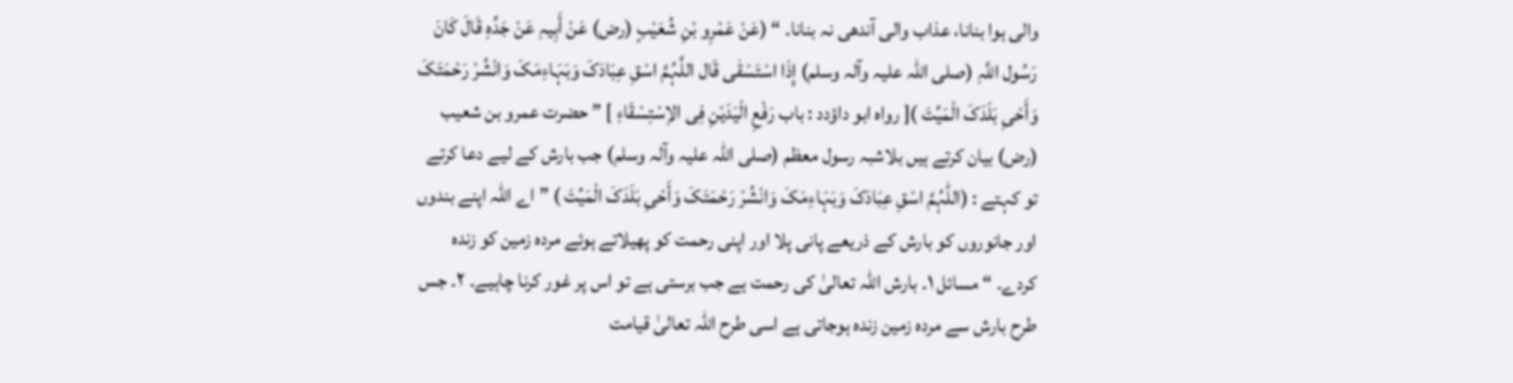والی ہوا بنانا، عذاب والی آندھی نہ بنانا۔ “ (عَنْ عَمْرِو بْنِ شُعَیْبٍ (رض) عَنْ أَبِیہِ عَنْ جَدِّہِ قَالَ کَانَ رَسُول اللَّہِ (صلی اللہ علیہ وآلہ وسلم) إِذَا اسْتَسْقٰی قَال اللَّہُمَّ اسْقِ عِبَادَکَ وَبَہَاءِمَکَ وَانْشُرْ رَحْمَتَکَ وَأَحْیِ بَلَدَکَ الْمَیِّتَ )[ رواہ ابو داؤدد : باب رَفْعِ الْیَدَیْنِ فِی الاِسْتِسْقَاءِ ] ” حضرت عمرو بن شعیب (رض) بیان کرتے ہیں بلاشبہ رسول معظم (صلی اللہ علیہ وآلہ وسلم) جب بارش کے لیے دعا کرتے تو کہتے : (اللّٰہُمَّ اسْقِ عِبَادَکَ وَبَہَاءِمَکَ وَانْشُرْ رَحْمَتَکَ وَأَحْیِ بَلَدَکَ الْمَیِّتَ ) ” اے اللہ اپنے بندوں اور جانوروں کو بارش کے ذریعے پانی پلا اور اپنی رحمت کو پھیلاتے ہوئے مردہ زمین کو زندہ کردے۔ “ مسائل ١۔ بارش اللہ تعالیٰ کی رحمت ہے جب برستی ہے تو اس پر غور کرنا چاہیے۔ ٢۔ جس طرح بارش سے مردہ زمین زندہ ہوجاتی ہے اسی طرح اللہ تعالیٰ قیامت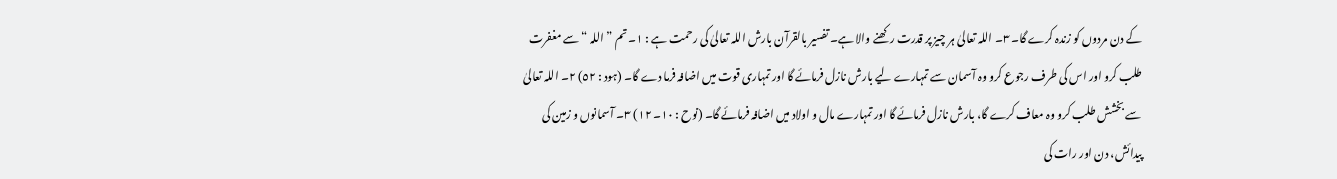کے دن مردوں کو زندہ کرے گا۔ ٣۔ اللہ تعالیٰ ہر چیز پر قدرت رکھنے والا ہے۔ تفسیر بالقرآن بارش اللہ تعالیٰ کی رحمت ہے : ١۔ تم ” اللہ “ سے مغفرت طلب کرو اور اس کی طرف رجوع کرو وہ آسمان سے تمہارے لیے بارش نازل فرمائے گا اور تمہاری قوت میں اضافہ فرما دے گا۔ (ہود : ٥٢) ٢۔ اللہ تعالیٰ سے بخشش طلب کرو وہ معاف کرے گا، بارش نازل فرمائے گا اور تمہارے مال و اولاد میں اضافہ فرمائے گا۔ (نوح : ١٠۔ ١٢) ٣۔ آسمانوں و زمین کی پیدائش، دن اور رات کی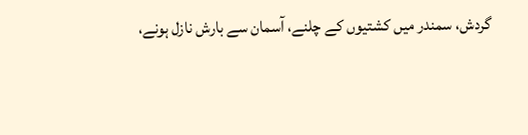گردش، سمندر میں کشتیوں کے چلنے، آسمان سے بارش نازل ہونے،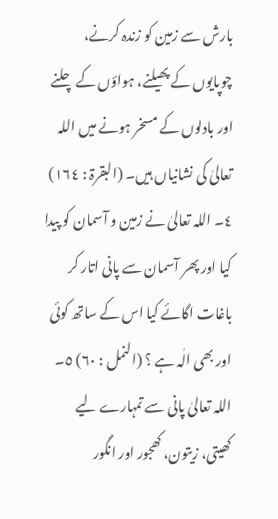بارش سے زمین کو زندہ کرنے، چوپایوں کے پھیلنے، ہواؤں کے چلنے اور بادلوں کے مسخر ہونے میں اللہ تعالیٰ کی نشانیاں ہیں۔ (البقرۃ : ١٦٤) ٤۔ اللہ تعالیٰ نے زمین و آسمان کو پیدا کیا اور پھر آسمان سے پانی اتار کر باغات اگائے کیا اس کے ساتھ کوئی اور بھی الٰہ ہے ؟ (النمل : ٦٠) ٥۔ اللہ تعالیٰ پانی سے تمہارے لیے کھیتی، زیتون، کھجور اور انگور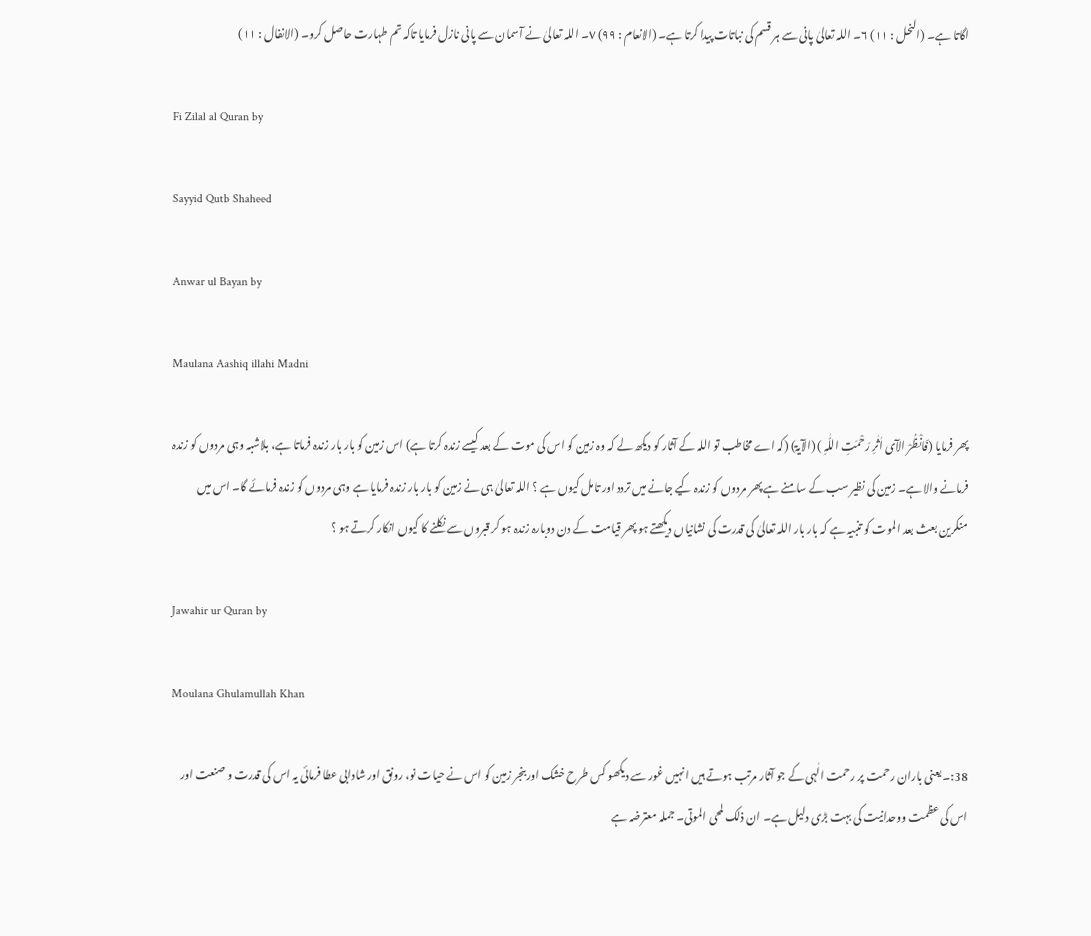اگاتا ہے۔ (النحل : ١١) ٦۔ اللہ تعالیٰ پانی سے ہر قسم کی نباتات پیدا کرتا ہے۔ (الانعام : ٩٩) ٧۔ اللہ تعالیٰ نے آسمان سے پانی نازل فرمایا تاکہ تم طہارت حاصل کرو۔ (الانفال : ١١)

Fi Zilal al Quran by

Sayyid Qutb Shaheed

Anwar ul Bayan by

Maulana Aashiq illahi Madni

پھر فرمایا (فَانْظُرْ الآی اٰثٰرِ رَحْمَتِ اللّٰہِ ) (الآیۃ) (کہ اے مخاطب تو اللہ کے آثار کو دیکھ لے کہ وہ زمین کو اس کی موت کے بعد کیسے زندہ کرتا ہے) اس زمین کو بار بار زندہ فرماتا ہے، بلاشبہ وہی مردوں کو زندہ فرمانے والا ہے۔ زمین کی نظیر سب کے سامنے ہے پھر مردوں کو زندہ کیے جانے میں تردد اور تامل کیوں ہے ؟ اللہ تعالیٰ ہی نے زمین کو بار بار زندہ فرمایا ہے وہی مردوں کو زندہ فرمائے گا۔ اس میں منکرین بعث بعد الموت کو تنبیہ ہے کہ بار بار اللہ تعالیٰ کی قدرت کی نشانیاں دیکھتے ہو پھر قیامت کے دن دوبارہ زندہ ہو کر قبروں سے نکلنے کا کیوں انکار کرتے ہو ؟

Jawahir ur Quran by

Moulana Ghulamullah Khan

38:۔ یعنی باران رحمت پر رحمت الٰہی کے جو آثار مرتب ہوتے ہیں انہیں غور سے دیکھو کس طرح خشک اور بنجر زمین کو اس نے حیات نو، رونق اور شادابی عطا فرمائی یہ اس کی قدرت و صنعت اور اس کی عظمت ووحدانیت کی بہت بڑی دلیل ہے۔ ان ذلک لمحی الموتی۔ جملہ معترضہ ہے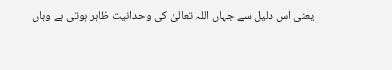یعنی اس دلیل سے جہاں اللہ تعالیٰ کی وحدانیت ظاہر ہوتی ہے وہاں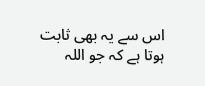اس سے یہ بھی ثابت ہوتا ہے کہ جو اللہ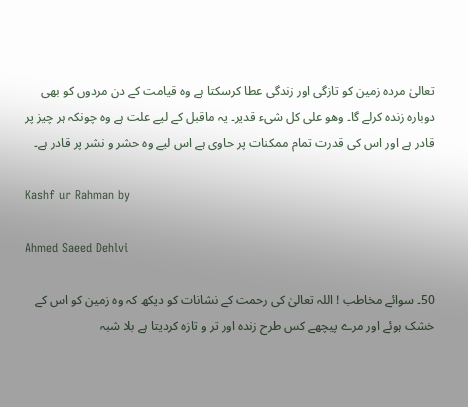تعالیٰ مردہ زمین کو تازگی اور زندگی عطا کرسکتا ہے وہ قیامت کے دن مردوں کو بھی دوبارہ زندہ کرلے گا۔ وھو علی کل شیء قدیر۔ یہ ماقبل کے لیے علت ہے وہ چونکہ ہر چیز پر قادر ہے اور اس کی قدرت تمام ممکنات پر حاوی ہے اس لیے وہ حشر و نشر پر قادر ہے۔

Kashf ur Rahman by

Ahmed Saeed Dehlvi

50۔ سوائے مخاطب ! اللہ تعالیٰ کی رحمت کے نشانات کو دیکھ کہ وہ زمین کو اس کے خشک ہوئے اور مرے پیچھے کس طرح زندہ اور تر و تازہ کردیتا ہے بلا شبہ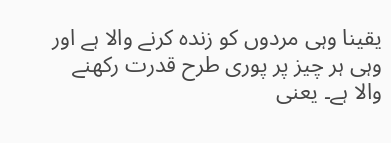یقینا وہی مردوں کو زندہ کرنے والا ہے اور وہی ہر چیز پر پوری طرح قدرت رکھنے والا ہے۔ یعنی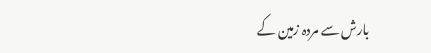بارش سے مردہ زمین کے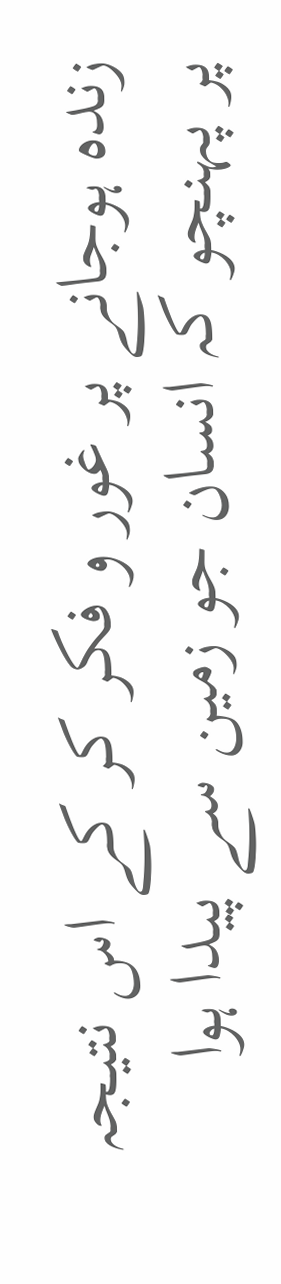زندہ ہوجانے پر غور و فکر کر کے اس نتیجہ پر پہنچو کہ انسان جو زمین سے پیدا ہوا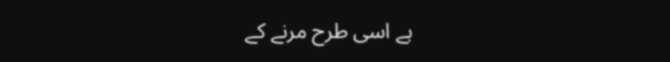ہے اسی طرح مرنے کے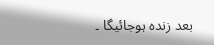بعد زندہ ہوجائیگا ۔